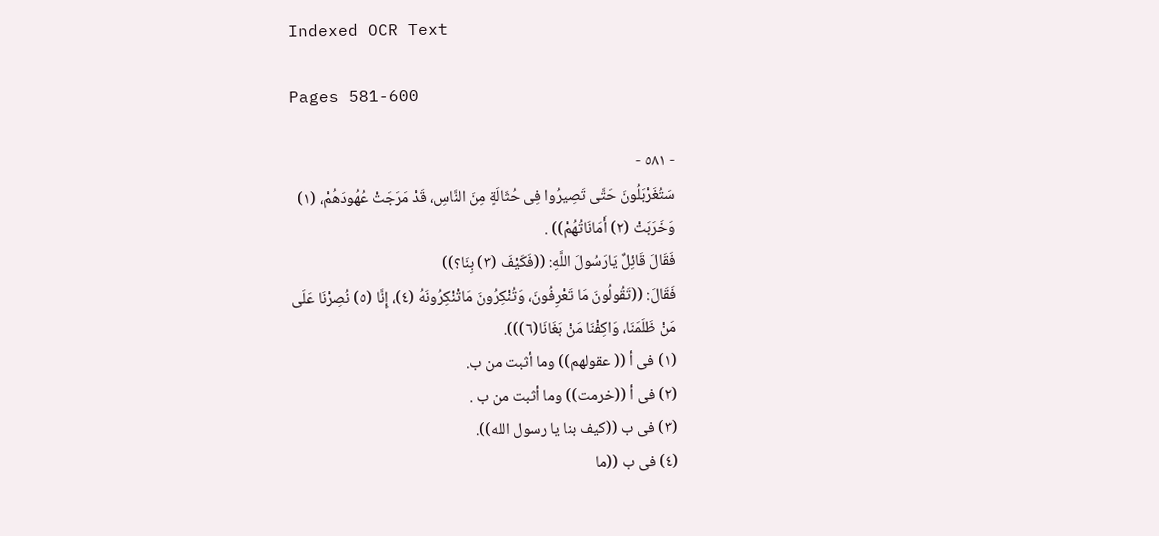Indexed OCR Text

Pages 581-600

- ٥٨١ -
سَتُغَرْبَلُونَ حَتَّى تَصِيرُوا فِى حُثَالَةٍ مِنَ النَّاسِ، قَدْ مَرَجَتْ عُهُودَهُمْ، (١)
وَخَرَبَتْ (٢) أَمَانَاتُهُمْ)) .
فَقَالَ قَائِلٌ يَارَسُولَ اللَّهِ: ((فَكَيْفَ (٣) بِنَا؟))
فَقَالَ: ((تَقُولُونَ مَا تَعْرِفُونَ، وَتُنْكِرُونَ مَاتْنْكِرُونَهُ (٤)، إِنَّا (٥) نُصِرْنَا عَلَى
مَنْ ظَلَمَنَا، وَاكِفْنَا مَنْ بَغَانَا(٦))).
(١) فى أ (( عقولهم)) وما أثبت من ب.
(٢) فى أ ((خرمت)) وما أثبت من ب .
(٣) فى ب ((كيف بنا يا رسول الله)).
(٤) فى ب ((ما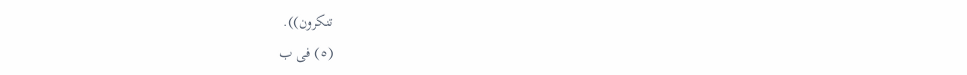تنكرون)).
(٥) فى ب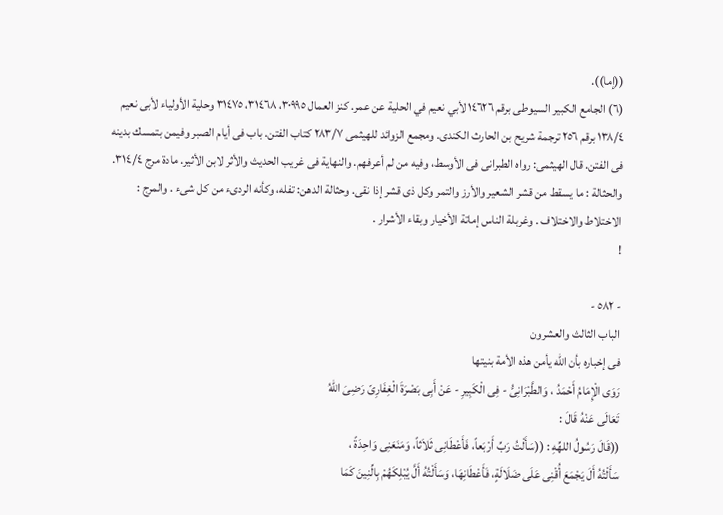((إما)).
(٦) الجامع الكبير السيوطى برقم ١٤٦٢٦ لأبي نعيم في الحلية عن عمر. كنز العمال ٣٠٩٩٥، ٣١٤٦٨، ٣١٤٧٥ وحلية الأولياء لأبى نعيم
١٣٨/٤ برقم ٢٥٦ ترجمة شريح بن الحارث الكندى. ومجمع الزوائد للهيثمی ٢٨٣/٧ كتاب الفتن. باب فى أيام الصبر وفيمن بتمسك بدينه
فى الفتن. قال الهيثمى: رواه الطبرانى فى الأوسط، وفيه من لم أعرفهم. والنهاية فى غريب الحديث والأثر لابن الأثير. مادة مرج ٣١٤/٤.
والحثالة : ما يسقط من قشر الشعير والأرز والتمر وكل ذى قشر إذا نقى. وحثالة الدهن: تفله، وكأنه الردىء من كل شىء . والمرج :
الاختلاط والاختلاف . وغربلة الناس إماتة الأخيار وبقاء الأشرار .
!

- ٥٨٢ -
الباب الثالث والعشرون
فى إخباره بأن الله يأمن هذه الأمة بنيتها
رَوَى الْإِمَامُ أَحْمَدُ ، وَالطَّبْرَانِىُّ - فِى الْكَبِيرِ - عَنْ أَبِى بَصْرَةَ الْغِفَارِىّ رَضِىَ اللهُ
تَعَالَى عَنْهُ قَالَ :
((قَالَ رَسُولُ اللهِّهِ : ((سَأَلْتُ رَبِّ أَرْبَعاً، فَأَعْطَانِى ثَلاَثاً، وَمَنَعَنِى وَاحِدَةً ،
سَأَلْتُهُ أَلَ يَجْمَعَ أُقْنِى عَلَى ضَلَالَةٍ، فَأَعْطَانِهَا، وَسَأَلْتُهُ أَلَّ يُبْلِكَهُمْ بِالِّنِينَ كَمَا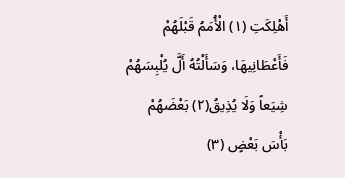أَهْلِكَتِ (١) الْأُمَمُ قَبْلَهُمْ فَأَعْطَانِيهَا، وَسَأَلْتُهُ أَلَّ يُلْبِسَهُمْ شِيَعاً وَلَا يُذِيقُ(٢) بَعْضَهُمْ
بَأْسَ بَعْضٍ (٣)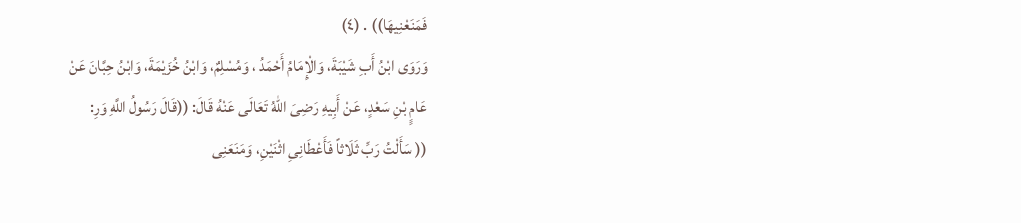فَمَنَعْنِيهَا)) . (٤)
وَرَوَى ابْنُ أَبِ شَيْبَةَ، وَالْإِمَامُ أَحْمَدُ ، وَمُسْلِمٌ، وَابْنُ خُزَيْمَةَ، وَابْنُ حِبَّانَ عَنْ
عَامٍِ بْنِ سَعْدٍ، عَنْ أَبِيهِ رَضِىَ اللهُ تَعَالَى عَنْهُ قَالَ: ((قَالَ رَسُولُ اللَّهِ وَرِ:
(( سَأَلْتُ رَبِّ ثَلَاثاً فَأَعْطَانِىِ اثْنَيْنِ، وَمَنَعَنِى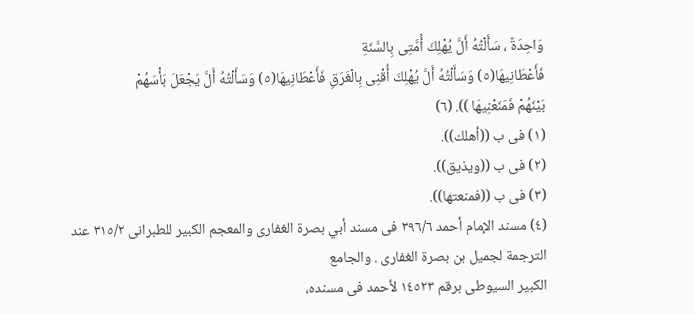وَاحِدَةٌ ، سَأَلْتُهُ أَلَّ يُهْلِكَ أُمَّتِى بِالسَّنَةِ
فَأَعْطَانِيهَا(٥) وَسَأَلْتُهُ أَلَّ يُهْلِكَ أُقْنِى بِالْغَرَقِ فَأَعْطَانِيهَا(٥) وَسَأَلْتُهُ أَلَّ يَجْعَلَ بَأْسَهُمْ
بَيْنَهُمْ فَمَنَعْنِيهَا )). (٦)
(١) فى ب ((أهلك)).
(٢) فى ب ((ويذيق)).
(٣) فى ب ((فمنعتها)).
(٤) مسند الإمام أحمد ٣٩٦/٦ فى مسند أبي بصرة الغفارى والمعجم الكبير للطبرانى ٣١٥/٢ عند الترجمة لجميل بن بصرة الغفارى . والجامع
الكبير السيوطى برقم ١٤٥٢٣ لأحمد فى مسنده،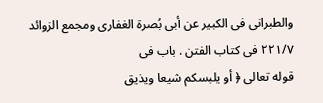والطبرانى فى الكبير عن أبى بُصرة الغفارى ومجمع الزوائد ٢٢١/٧ فى كتاب الفتن . باب فى
قوله تعالى ﴿ أو يلبسكم شيعا ويذيق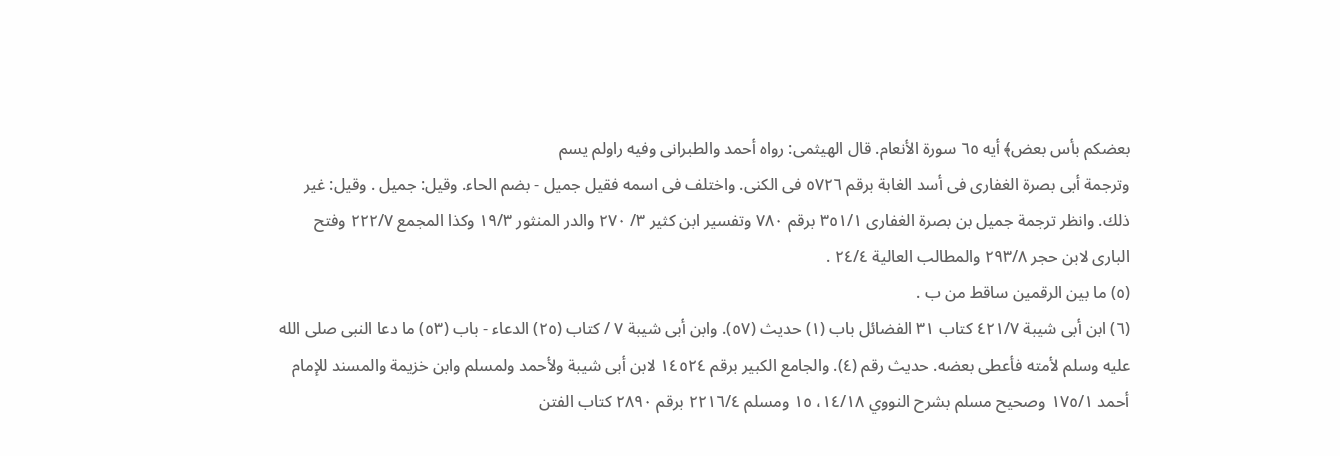بعضكم بأس بعض﴾ أيه ٦٥ سورة الأنعام. قال الهيثمى: رواه أحمد والطبرانى وفيه راولم يسم
وترجمة أبى بصرة الغفارى فى أسد الغابة برقم ٥٧٢٦ فى الكنى. واختلف فى اسمه فقيل جميل - بضم الحاء. وقيل: جميل . وقيل: غير
ذلك. وانظر ترجمة جميل بن بصرة الغفارى ٣٥١/١ برقم ٧٨٠ وتفسير ابن كثير ٣/ ٢٧٠ والدر المنثور ١٩/٣ وكذا المجمع ٢٢٢/٧ وفتح
البارى لابن حجر ٢٩٣/٨ والمطالب العالية ٢٤/٤ .
(٥) ما بين الرقمين ساقط من ب .
(٦) ابن أبى شيبة ٤٢١/٧ كتاب ٣١ الفضائل باب (١) حديث (٥٧). وابن أبى شيبة ٧ / كتاب (٢٥) الدعاء - باب (٥٣) ما دعا النبى صلى الله
عليه وسلم لأمته فأعطى بعضه. حديث رقم (٤). والجامع الكبير برقم ١٤٥٢٤ لابن أبى شيبة ولأحمد ولمسلم وابن خزيمة والمسند للإمام
أحمد ١٧٥/١ وصحيح مسلم بشرح النووي ١٤/١٨، ١٥ ومسلم ٢٢١٦/٤ برقم ٢٨٩٠ كتاب الفتن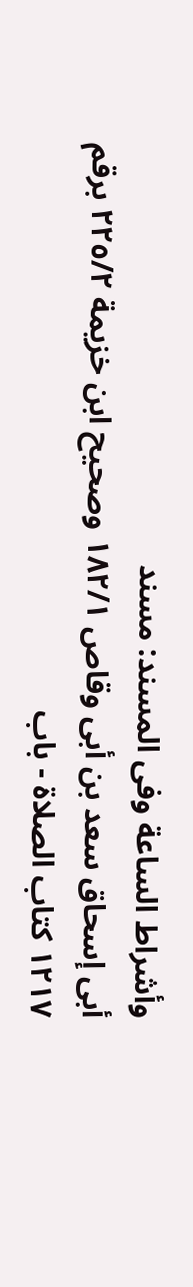وأشراط الساعة وفى المسند: مسند
أبى إسحاق سعد بن أبى وقاص ١٨٢/١ وصحيح ابن خزيمة ٢٢٥/٢ برقم ١٢١٧ كتاب الصلاة - باب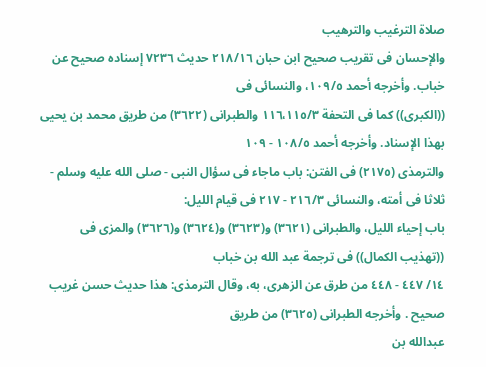صلاة الترغيب والترهيب
والإحسان فى تقريب صحيح ابن حبان ٢١٨/١٦ حديث ٧٢٣٦ إسناده صحيح عن خباب. وأخرجه أحمد ١٠٩/٥، والنسائى فى
((الكبرى)) كما فى التحفة ١١٦،١١٥/٣ والطبرانى (٣٦٢٢) من طريق محمد بن يحيى بهذا الإسناد. وأخرجه أحمد ١٠٨/٥ - ١٠٩
والترمذى (٢١٧٥) فى الفتن: باب ماجاء فى سؤال النبى - صلى الله عليه وسلم - ثلاثا فى أمته، والنسائى ٢١٦/٣ - ٢١٧ فى قيام الليل:
باب إحياء الليل، والطبرانى (٣٦٢١) و(٣٦٢٣) و(٣٦٢٤) و(٣٦٢٦) والمزى فى ((تهذيب الكمال)) فى ترجمة عبد الله بن خباب
١٤/ ٤٤٧ - ٤٤٨ من طرق عن الزهرى، به، وقال الترمذى: هذا حديث حسن غريب صحيح . وأخرجه الطبرانى (٣٦٢٥) من طريق
عبدالله بن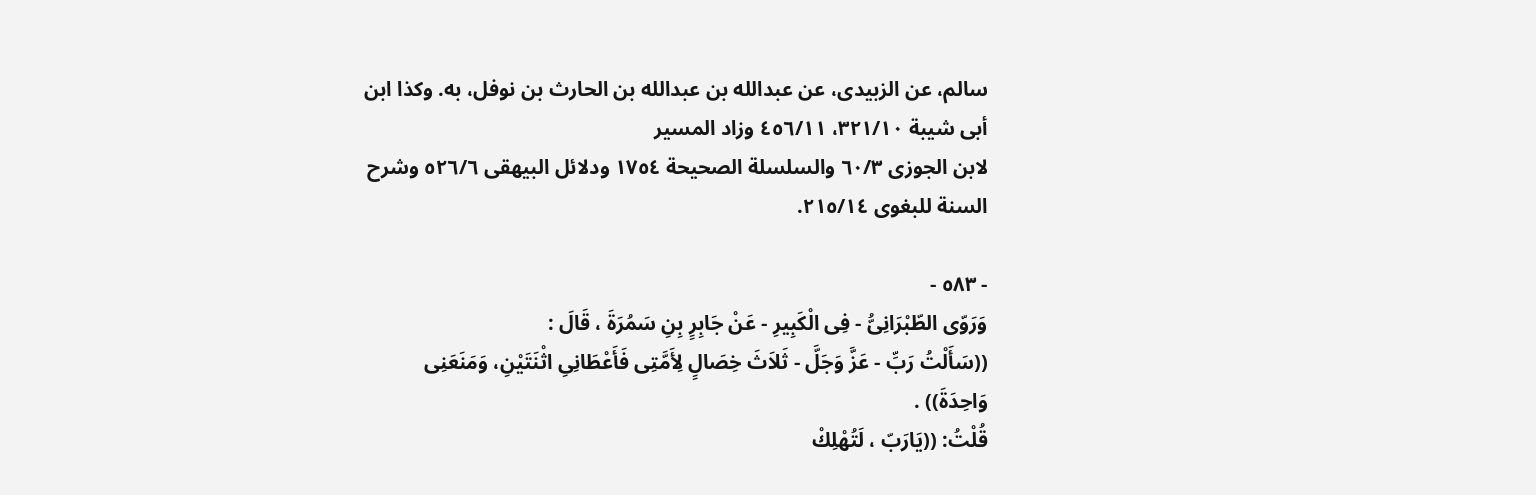سالم، عن الزبيدى، عن عبدالله بن عبدالله بن الحارث بن نوفل، به. وكذا ابن أبى شيبة ٣٢١/١٠، ٤٥٦/١١ وزاد المسير
لابن الجوزى ٦٠/٣ والسلسلة الصحيحة ١٧٥٤ ودلائل البيهقى ٥٢٦/٦ وشرح السنة للبغوى ٢١٥/١٤.

- ٥٨٣ -
وَرَوّى الطّبْرَانِىُّ - فِى الْكَبِيرِ - عَنْ جَابِرٍ بِنِ سَمُرَةَ ، قَالَ :
((سَأَلْتُ رَبِّ - عَزَّ وَجَلَّ - ثَلاَثَ خِصَالٍ لِأَمَّتِى فَأَعْطَانِىِ اثْنَتَيْنِ، وَمَنَعَنِى
وَاحِدَةَ)) .
قُلْتُ: ((يَارَبّ ، لَتُهْلِكْ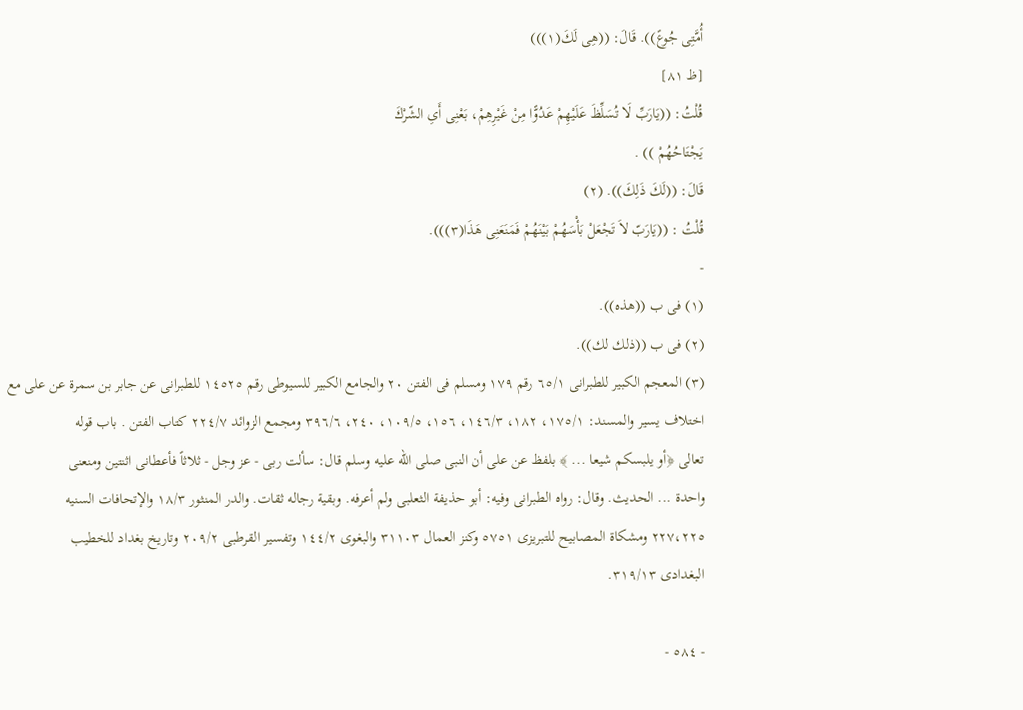أُمَّتِى جُوعً)). قَالَ: ((هِى لَكَ(١)))
[ظ ٨١]
قُلْتُ: ((يَارَبِّ لَا تُسَلِّظَ عَلَيْهِمْ عَدُوًّا مِنْ غَيْرِهِمْ، بَعْنِى أَىِ الشّرْكَ
يَجْتَاحُهُمْ )) .
قَالَ: ((لَكَ ذَلِكَ)). (٢)
قُلْتُ : ((يَارَبّ لاَ تَجْعَلْ بَأْسَهُمْ بَيْنَهُمْ فَمَنَعَنِى هَذَا(٣))).
-
(١) فى ب ((هذه)).
(٢) فى ب ((ذلك لك)).
(٣) المعجم الكبير للطبرانى ٦٥/١ رقم ١٧٩ ومسلم فى الفتن ٢٠ والجامع الكبير للسيوطى رقم ١٤٥٢٥ للطبرانى عن جابر بن سمرة عن على مع
اختلاف يسير والمسند: ١٧٥/١، ١٨٢، ١٤٦/٣، ١٥٦، ١٠٩/٥، ٢٤٠، ٣٩٦/٦ ومجمع الزوائد ٢٢٤/٧ كتاب الفتن . باب قوله
تعالى ﴿أو يلبسكم شيعا ... ﴾ بلفظ عن على أن النبى صلى الله عليه وسلم قال: سألت ربى - عز وجل - ثلاثاً فأعطانى اثنتين ومنعنى
واحدة ... الحديث. وقال: رواه الطبرانى وفيه: أبو حذيفة الثعلبى ولم أعرفه. وبقية رجاله ثقات. والدر المنثور ١٨/٣ والإتحافات السنيه
٢٢٧،٢٢٥ ومشكاة المصابيح للتبريزى ٥٧٥١ وكنز العمال ٣١١٠٣ والبغوى ١٤٤/٢ وتفسير القرطبى ٢٠٩/٢ وتاريخ بغداد للخطيب
البغدادى ٣١٩/١٣.

- ٥٨٤ -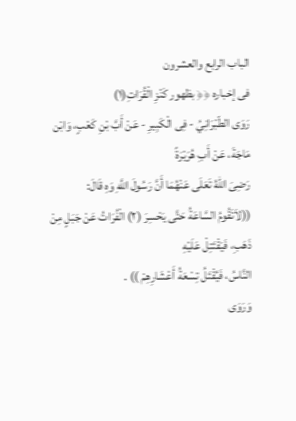الباب الرابع والعشرون
فى إخباره ﴿﴿ بظهور كَنْزِ الْقُرَاتِ(١)
رَوَى الطّبْرَانِيُ - فِى الْكَبِيرِ - عَنْ أَبَّ بْنِ كَعْبٍ، وَابْن مَاجَةَ، عَنْ أَبِ هُرَيْرَةً
رَضِىَ اللهُ تَعَلَى عَنْهُمَا أَنَّ رَسُولَ اللَّهِ وَهِ قَالَ:
((لاَتَقُومُ السَّاعَةُ حَتَّى يَحْسِرَ (٢) الْفُرَاتُ عَنْ جَبَلٍ مِنْ ذَهَبِ، فَيَقْتَتِلْ عَلَيْهِ
النَّاسُ، فَيُقْتَلُ تِسْعَةُ أَعْشَارِهِمْ )) .
وَرَوَى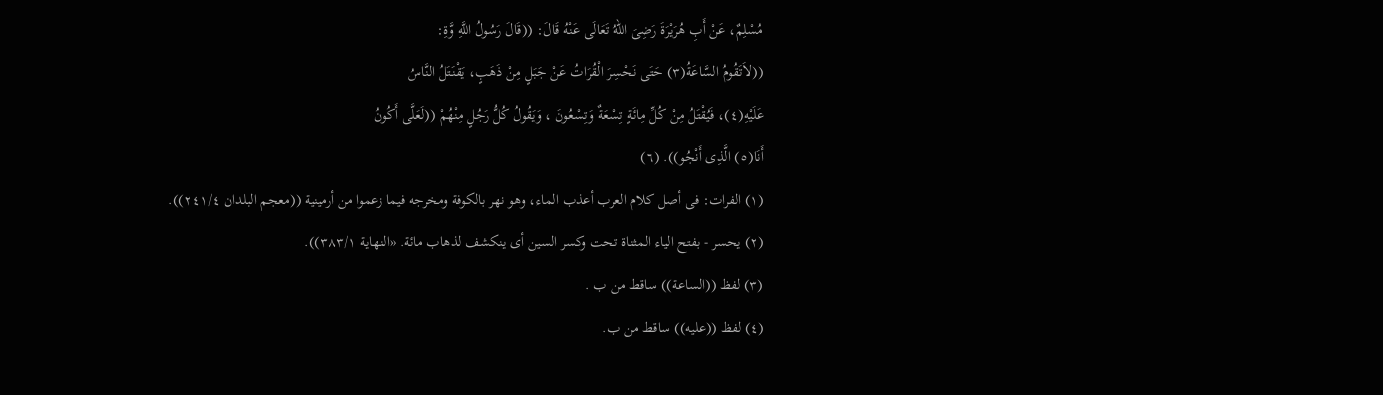مُسْلِمٌ، عَنْ أَبِ هُرَيْرَةَ رَضِىَ اللهُ تَعَالَى عَنْهُ قَالَ: ((قَالَ رَسُولُ اللَّهِ وَّةِ:
((لاَتَقُومُ السَّاعَةُ(٣) حَتَى نَحْسِرَ الْقُرَاتُ عَنْ جَبَلٍ مِنْ ذَهَبٍ، يَقْنَتَلُ النَّاسُ
عَلَيْهِ(٤)، فَيُقْتَلُ مِنْ كُلِّ مِائَةٍ تِسْعَةٌ وَتِسْعُونَ ، وَيَقُولُ كُلُّ رَجُلٍ مِنْهُمْ ((لَعَلَّى أَكُونُ
أَنَا(٥) الَّذِى أَنْجُو)). (٦)
(١) الفرات: فى أصل كلام العرب أعذب الماء، وهو نهر بالكوفة ومخرجه فيما زعموا من أرمينية ((معجم البلدان ٢٤١/٤)).
(٢) يحسر - بفتح الياء المثناة تحت وكسر السين أى ينكشف لذهاب مائة. «النهاية ٣٨٣/١)).
(٣) لفظ ((الساعة)) ساقط من ب .
(٤) لفظ ((عليه)) ساقط من ب.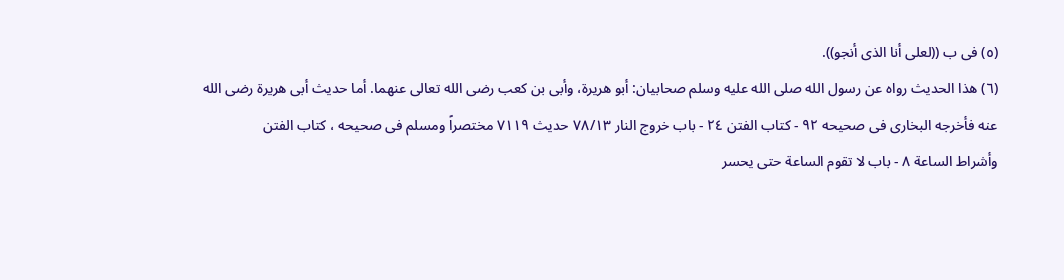(٥) فى ب ((لعلى أنا الذى أنجو)).
(٦) هذا الحديث رواه عن رسول الله صلى الله عليه وسلم صحابيان: أبو هريرة، وأبى بن كعب رضى الله تعالى عنهما. أما حديث أبى هريرة رضى الله
عنه فأخرجه البخارى فى صحيحه ٩٢ - كتاب الفتن ٢٤ - باب خروج النار ٧٨/١٣ حديث ٧١١٩ مختصراً ومسلم فى صحيحه ، كتاب الفتن
وأشراط الساعة ٨ - باب لا تقوم الساعة حتى يحسر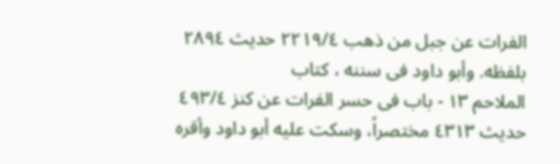الفرات عن جبل من ذهب ٢٢١٩/٤ حديث ٢٨٩٤ بلفظه. وأبو داود فى سننه ، كتاب
الملاحم ١٣ - باب فى حسر الفرات عن كنز ٤٩٣/٤ حديث ٤٣١٣ مختصراً، وسكت عليه أبو داود وأقره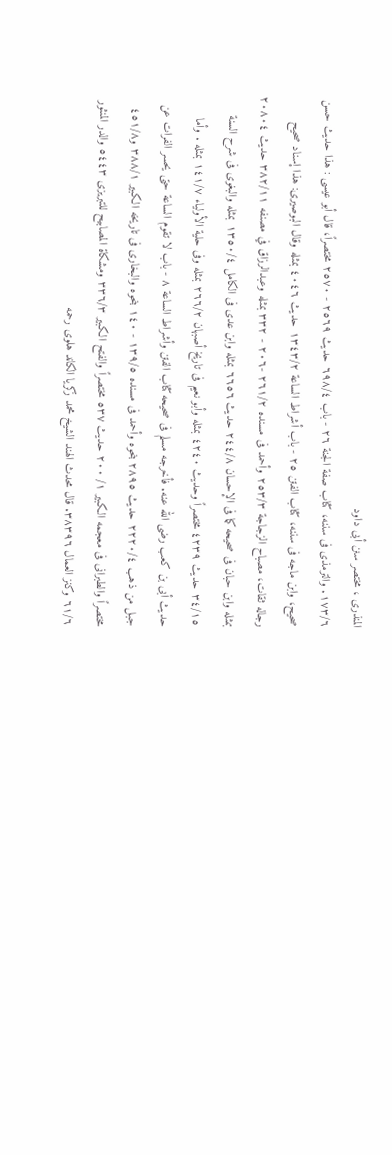المنذرى ، مختصر سنن أبى داود
١٧٣/٦. والترمذى فى سننه، كتاب صفة الجنة ٢٦ - باب ٦٩٨/٤ حديث ٢٥٦٩ - ٢٥٧٠ مختصراً، قال أبو عيسى : هذا حديث حسن
صحيح، وابن ماجه فى سننه، كتاب الفتن ٢٥ - باب أشراط الساعة ١٣٤٣/٢ حديث ٤٠٤٦ بمثله وقال البوصيرى: هذا إسناد صحيح
رجاله ثقات، مصباح الزجاجة ٢٥٣/٣ وأحمد فى مسنده ٢٦١/٢ -٢٠٦ - ٣٣٢ بمثله وعبدالرزاق في مصنفه ٣٨٢/١١ حديث ٢٠٨٠٤
بمثله وابن حبان فى صحيحه كما فى الإحسان ٢٤٤/٨ حديث ٦٦٥٦ بمثله وابن عدى فى الكامل ١٣٥٠/٤ بمثله والبغوى فى شرح السنة
٣٤/١٥ حديث ٤٢٣٩ مختصراً وحديث ٤٢٤٠ بمثله وأبو نعيم فى تاريخ أصبهان ٢٦٦/٢ بمثله وفى حلية الأولياء ١٤١/٧ بمثله . وأما
حديث أبى بن كعب رضى الله عنه. فأخرجه مسلم فى صحيحه كتاب الفتن وأشراط الساعة ٨ - باب لا تقوم الساعة حتى يحسر الفرات عن
جبل من ذهب ٢٢٢٠/٤ حديث ٢٨٩٥ بنحوه وأحمد فى مسنده ١٣٩/٥ - ١٤٠ بنحوه والبخارى فى تاريخه الكبير ٣٨٨/١ و٤٥١/٨
مختصراً والطبرانى فى معجمه الكبير ١/ ٢٠٠ حديث ٥٣٧ مختصراً والفتح الكبير ٣٣٦/٣ ومشكاة المصابيح للتبريزى ٥٤٤٣ والدر المنثور
٦١/٦ وكنز العمال ٣٨٣٩٦. قال محدث الهند الشيخ محمد زكريا الكاند هلوى رحمه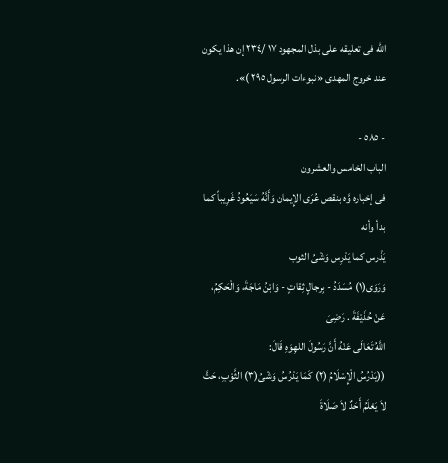الله فى تعليقه على بذل المجهود ١٧ /٢٣٤ إن هذا يكون
عند خروج المهدى «نبوءات الرسول ٢٩٥ )».

- ٥٨٥ -
الباب الخامس والعشرون
فى إخباره وَّه بنقص عُرَى الإِيمان وَأَنَّهُ سَيَعُودُ غَرِيباً كما بدأ وأنه
يَذْرس کما یَدْرِس وَشْیُ الثوب
وَرَوَى(١) مُسَدَدُ - بِرجالٍ ثِقاتٍ - وَابْنُ مَاجَةَ، وَالْحَكِمُ، عَنْ حُذَيْفَةَ . رَضِىَ
اللَّهُ تَعَالَى عَنْهُ أَنَّ رَسُولَ اللهِوَهِ قَالَ:
((يَدْرُسُ الْإِسْلَامُ (٢) كَمَا يَدْرُسُ وَشْىُ(٣) الثَّوْبِ، حَتَّ لاَ يَعْلَمُ أَحَدٌ لاَ صَلَاةَ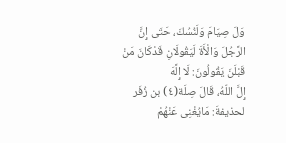وَلَ صِيَامَ وَلَنُسُكَ، حَتَى إِنَّ الرَّجُلَ وَالْأَةَ لَيَقُولَانِ قَدْكَانَ مَنْ قَبْلَنَ يَقُولُونَ: لَا إِلَّهَ
إِلَّ اللّهُ، قَالَ صِلَة(٤) بن زُفَر لحذيفةَ: مَايُغْنِى عَنْهُمْ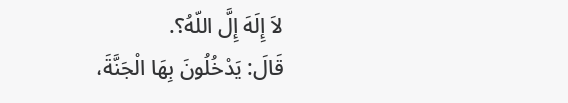لاَ إِلَهَ إِلَّ اللّهُ؟.
قَالَ: يَدْخُلُونَ بِهَا الْجَنَّةَ،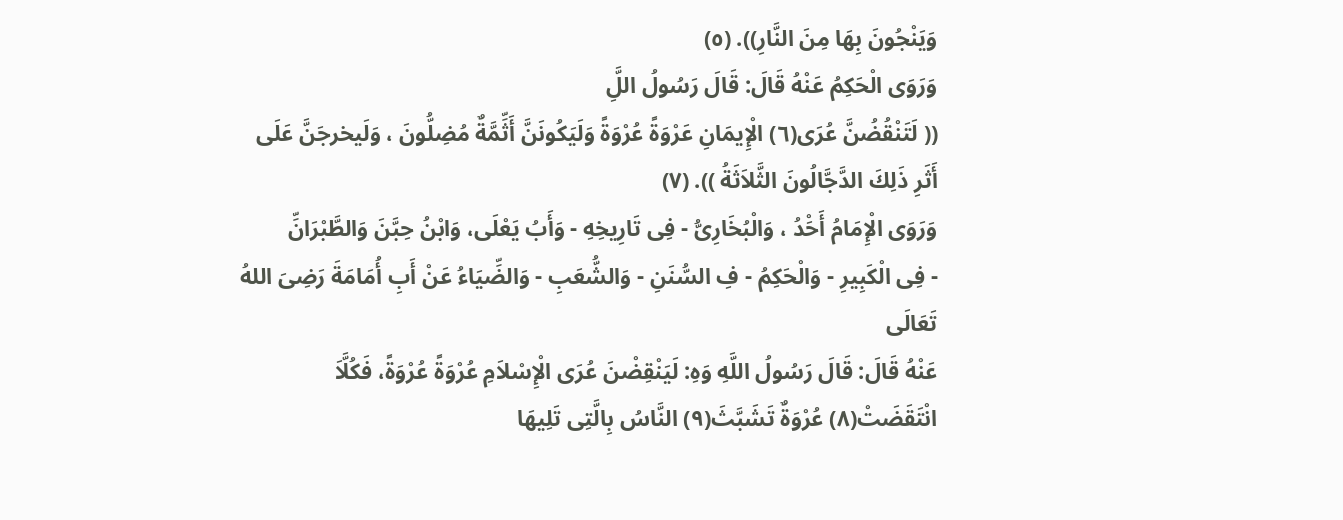وَيَنْجُونَ بِهَا مِنَ النَّارِ)). (٥)
وَرَوَى الْحَكِمُ عَنْهُ قَالَ: قَالَ رَسُولُ اللَِّ
(( لَتَنْقُضُنَّ عُرَى(٦) الْإِيمَانِ عَرْوَةً عُرْوَةً وَلَيَكُونَنَّ أَثِّمَّةٌ مُضِلُّونَ ، وَلَيخرجَنَّ عَلَى
أَثَرِ ذَلِكَ الدَّجَّالُونَ الثَّلاَثَةُ )). (٧)
وَرَوَى الْإِمَامُ أَحَْدُ ، وَالْبُخَارِىُّ - فِى تَارِيخِهِ - وَأَبُ يَعْلَى، وَابْنُ حِبَّنَ وَالطَّبْرَانِّ
- فِى الْكَبِيرِ - وَالْحَكِمُ - فِ السُّنَنِ - وَالشُّعَبِ - وَالضِّيَاءُ عَنْ أَبِ أُمَامَةَ رَضِىَ اللهُ تَعَالَى
عَنْهُ قَالَ: قَالَ رَسُولُ اللَّهِ وَهِ: لَيَنْقِضْنَ عُرَى الْإِسْلاَمِ عُرْوَةً عُرْوَةً، فَكُلَّاَ
انْتَقَضَتْ(٨) عُرْوَةٌ تَشَبَّثَ(٩) النَّاسُ بِالَّتِى تَلِيهَا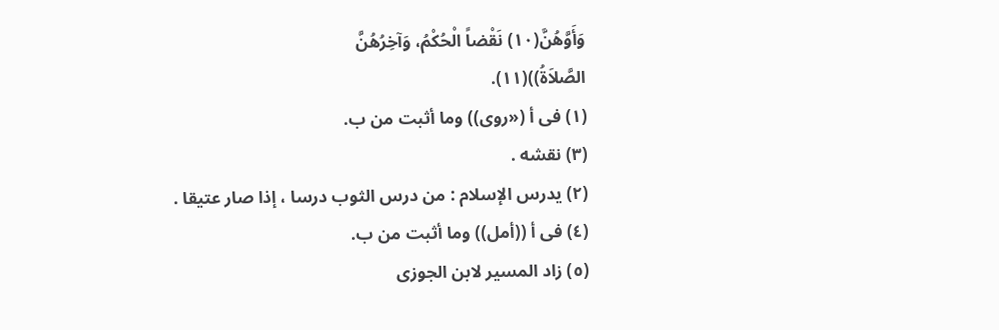وَأَوَّهُنَّ(١٠) نَقْضاً الْحُكْمُ، وَآخِرُهُنَّ
الصَّلاَةُ))(١١).
(١) فى أ («روى)) وما أثبت من ب.
(٣) نقشه .
(٢) يدرس الإسلام : من درس الثوب درسا ، إذا صار عتيقا .
(٤) فى أ ((أمل)) وما أثبت من ب.
(٥) زاد المسير لابن الجوزى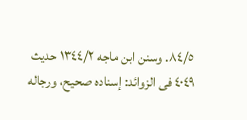٨٤/٥. وسنن ابن ماجه ١٣٤٤/٢ حديث ٤٠٤٩ فى الزوائد: إسناده صحيح، ورجاله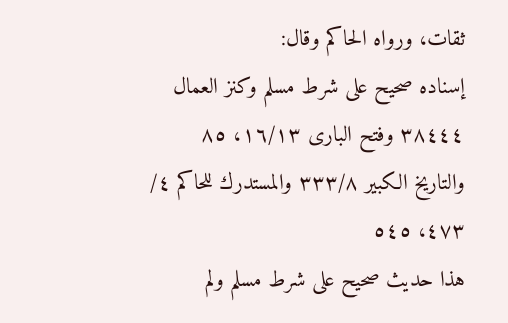ثقات، ورواه الحاكم وقال:
إسناده صحيح على شرط مسلم وكنز العمال ٣٨٤٤٤ وفتح البارى ١٦/١٣، ٨٥ والتاريخ الكبير ٣٣٣/٨ والمستدرك للحاكم ٤/ ٤٧٣، ٥٤٥
هذا حديث صحيح على شرط مسلم ولم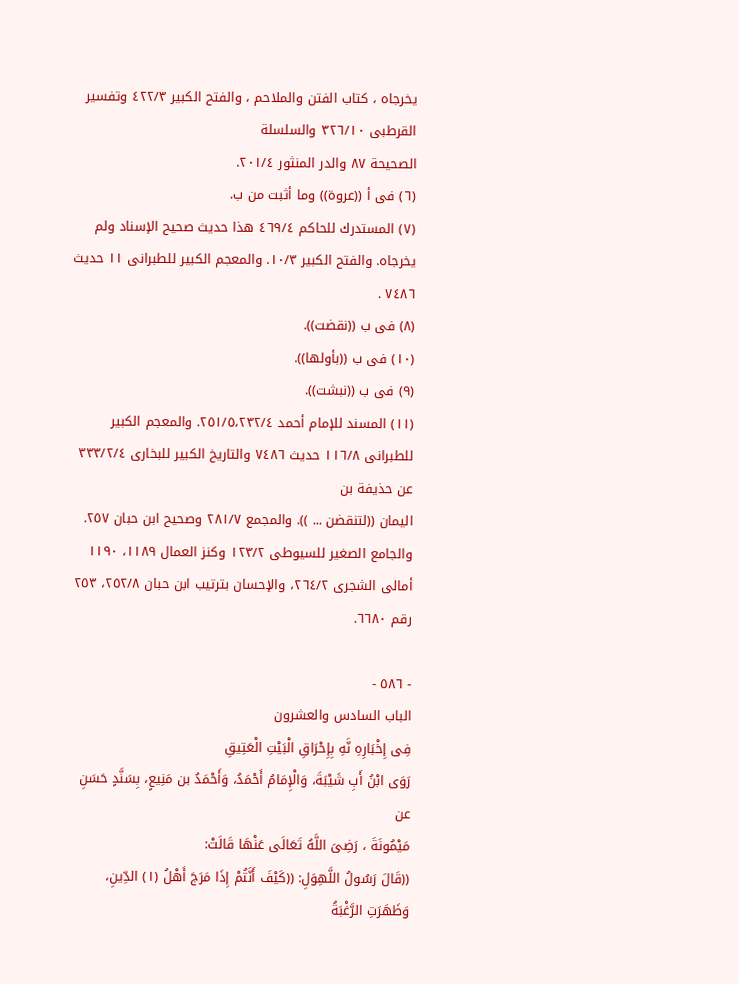يخرجاه ، كتاب الفتن والملاحم ، والفتح الكبير ٤٢٢/٣ وتفسير القرطبى ٣٢٦/١٠ والسلسلة
الصحيحة ٨٧ والدر المنثور ٢٠١/٤.
(٦) فى أ ((عروة)) وما أثبت من ب.
(٧) المستدرك للحاكم ٤٦٩/٤ هذا حديث صحيح الإسناد ولم يخرجاه. والفتح الكبير ١٠/٣. والمعجم الكبير للطبرانى ١١ حديث ٧٤٨٦ .
(٨) فى ب ((نقضت)).
(١٠) فى ب ((بأولها)).
(٩) فى ب ((نبشت)).
(١١) المسند للإمام أحمد ٢٥١/٥،٢٣٢/٤. والمعجم الكبير للطبرانى ١١٦/٨ حديث ٧٤٨٦ والتاريخ الكبير للبخارى ٣٣٣/٢/٤ عن حذيفة بن
اليمان ((لتنقضن ... )). والمجمع ٢٨١/٧ وصحيح ابن حبان ٢٥٧. والجامع الصغير للسيوطى ١٢٣/٢ وكنز العمال ١١٨٩، ١١٩٠
أمالى الشجرى ٢٦٤/٢، والإحسان بترتيب ابن حبان ٢٥٢/٨، ٢٥٣ رقم ٦٦٨٠.

- ٥٨٦ -
الباب السادس والعشرون
فِى إِخْبَارِهِ نَّهِ بِإِحْرَاقِ الْبَيْتِ الْعَتِيقِ
رَوَى ابْنُ أَبِ شَيْبَةَ، وَالْإِمَامُ أَحْمَدُ، وَأَحْمَدُ بن مَنِيعٍ، بِسَنَّدٍ حَسَنِ عن
مَيْمُونَةَ ، رَضِىَ اللَّهُ تَعَالَى عَنْهَا قَالَتْ:
((قَالَ رَسُولُ اللَّهِوَلِ: ((كَيْفَ أَنَّتُمْ إِذَا مَرَجَ أَهْلُ (١) الدِّينِ، وَظَهَرَتِ الرَّغْبَةُ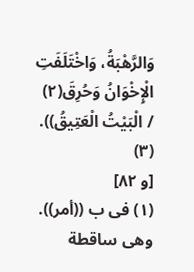وَالرَّهْبَةُ، وَاخْتَلَفَتِ الْإِخْوَانُ وَحُرِقَ(٢) / الْبَيْتُ الْعَتِيقُ)). (٣)
[و ٨٢]
(١) فى ب ((أمر)). وهى ساقطة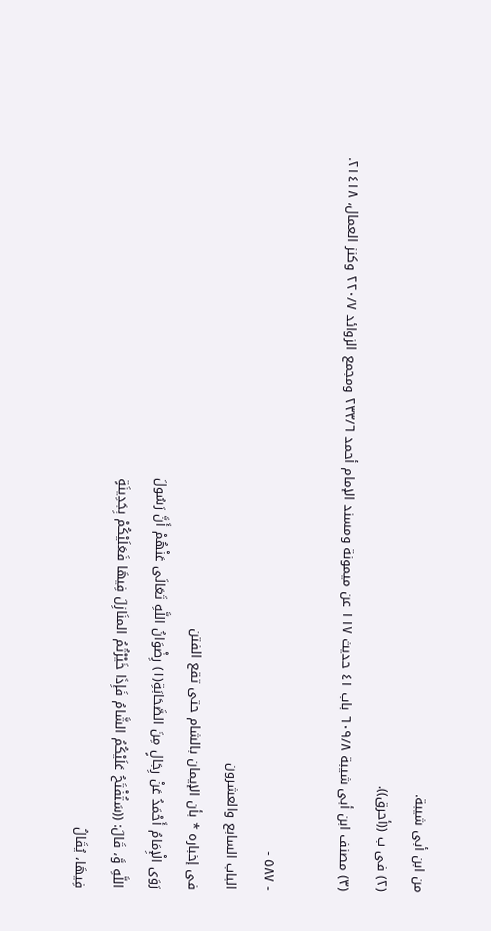من ابن أبى شيبة.
(٢) فى ب ((أحرق)).
(٣) مصنف ابن أبى شيبة ٦٠٩/٨ باب ٤١ حديث ١١٧ عن ميمونة ومسند الإمام أحمد ٢٣٣/٦ ومجمع الزوائد ٢٢٠/٧ وكنز العمال، ٢١٤١٨.

- ٥٨٧ -
الباب السابع والعشرون
فى إخباره * بأن الإيمان بالشام حتى تقع الفتن
رَوَى الْإِمَامُ أَحْمَدُ عَنْ رِجَالٍ مِنَ الصَّحَابَةِ(١) رِضْوَانُ اللَّهِ تَعَالَى عَنْهُمْ أَنَّ رَسُولَ
اللَّهِ وَّ، قَالَ: ((سَتُفْتَحُ عَلَيْكُمُ الشَّامُ فَإِذَا خَيْرْتُمُ المنَازِلَ فِيهَا فَعَلَيْكُمْ بِجَدِينَةٍ
فِيهَا، يُقَالُ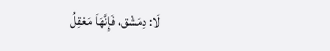لَا: دِمَشْق، فَإِنَّهَاَ مَعْقِلُ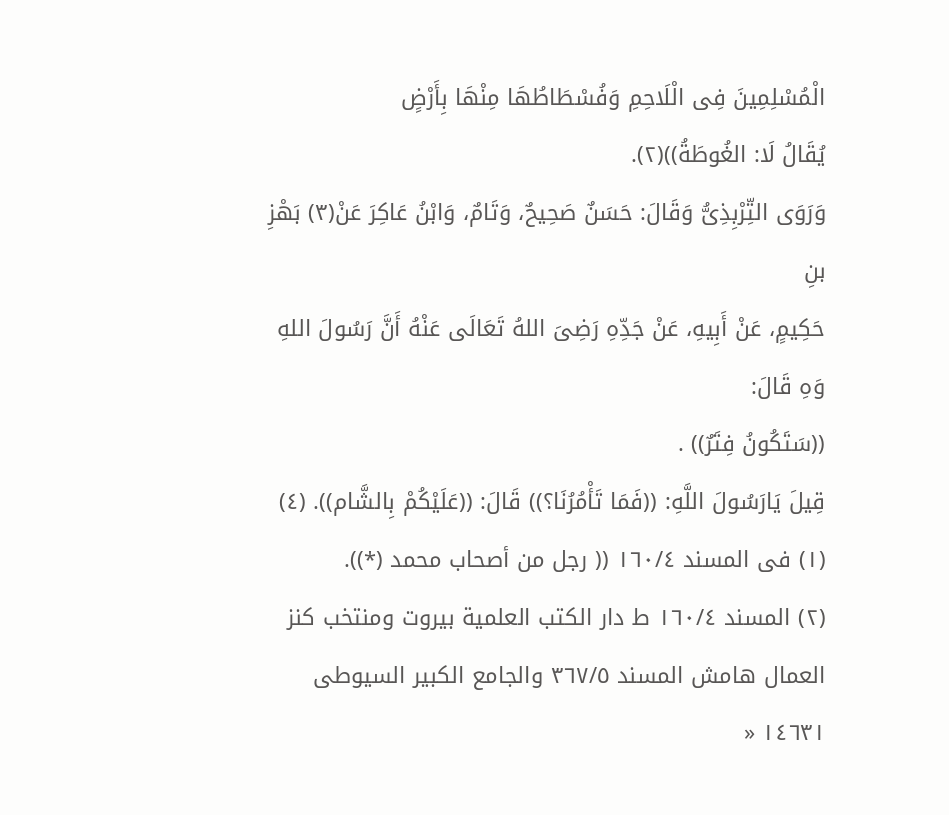الْمُسْلِمِينَ فِى الْلَاحِمِ وَفُسْطَاطُهَا مِنْهَا بِأَرْضٍ
يُقَالُ لَا: الغُوطَةُ))(٢).
وَرَوَى التِّرْبِذِىُّ وَقَالَ: حَسَنٌ صَحِيحٌ، وَتَامٌ، وَابْنُ عَاكِرَ عَنْ(٣) بَهْزِ بنِ
حَكِيمٍ، عَنْ أَبِيهِ، عَنْ جَدِّهِ رَضِىَ اللهُ تَعَالَى عَنْهُ أَنَّ رَسُولَ اللهِ وَهِ قَالَ:
((سَتَكُونُ فِتَرٌ)) .
قِيلَ يَارَسُولَ اللَّهِ: ((فَمَا تَأْمُرُنَا؟)) قَالَ: ((عَلَيْكُمْ بِالشَّام)). (٤)
(١) فى المسند ١٦٠/٤ (( رجل من أصحاب محمد (*)).
(٢) المسند ١٦٠/٤ ط دار الكتب العلمية بيروت ومنتخب كنز العمال هامش المسند ٣٦٧/٥ والجامع الكبير السيوطى ١٤٦٣١ «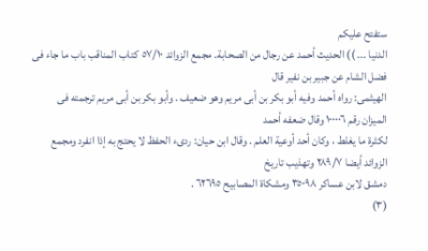ستفتح عليكم
الدنيا ... )) الحديث أحمد عن رجال من الصحابة. مجمع الزوائد ٥٧/١٠ كتاب المناقب باب ما جاء فى فضل الشام عن جبير بن نفير قال
الهيثمى: رواه أحمد وفيه أبو بكر بن أبى مريم وهو ضعيف . وأبو بكر بن أبى مريم ترجمته فى الميزان رقم ١٠٠٠٠٦ وقال ضعفه أحمد
لكثرة ما يغلط ، وكان أحد أوعية العلم . وقال ابن حيان: ردىء الحفظ لا يحتج به إذا انفرد ومجمع الزوائد أيضا ٢٨٩/٧ وتهذيب تاريخ
دمشق لابن عساكر ٣٥٠٩٨ ومشكاة المصابيح ٦٢٦٩٥ .
(٣)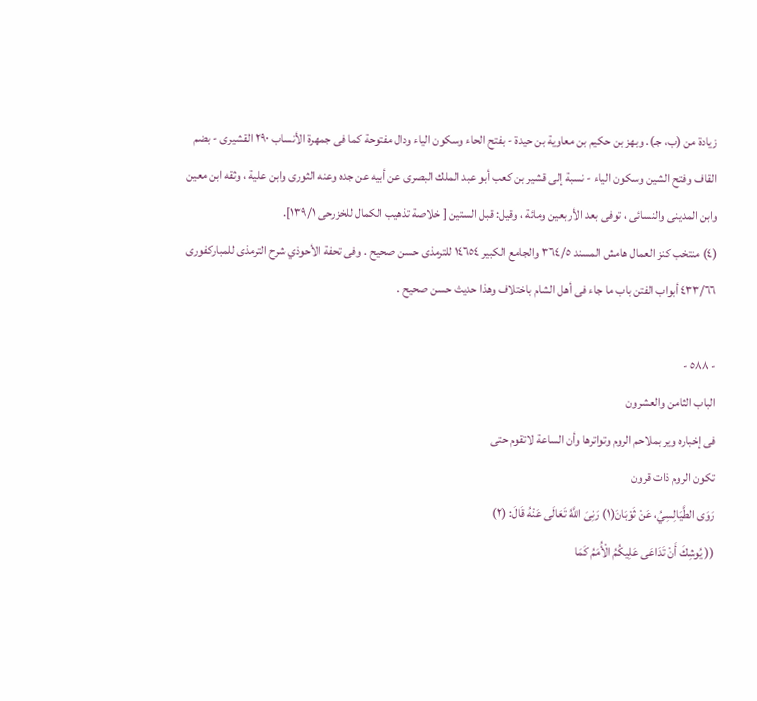زيادة من (ب، جـ). وبهز بن حكيم بن معاوية بن حيدة - بفتح الحاء وسكون الياء ودال مفتوحة كما فى جمهرة الأنساب ٢٩٠ القشيرى - بضم
القاف وفتح الشين وسكون الياء - نسبة إلى قشير بن كعب أبو عبد الملك البصرى عن أبيه عن جده وعنه الثورى وابن علية ، وثقه ابن معين
وابن المدينى والنسائى ، توفى بعد الأربعين ومائة ، وقيل: قبل الستين [ خلاصة تذهيب الكمال للخزرحى ١٣٩/١].
(٤) منتخب كنز العمال هامش المسند ٣٦٤/٥ والجامع الكبير ١٤٦٥٤ للترمذى حسن صحيح . وفى تحفة الأحوذي شرح الترمذى للمباركفورى
٤٣٣/٦٦ أبواب الفتن باب ما جاء فى أهل الشام باختلاف وهذا حديث حسن صحيح .

- ٥٨٨ -
الباب الثامن والعشرون
فى إخباره وير بملاحم الروم وتواترها وأن الساعة لاتقوم حتى
تکون الروم ذات قرون
رَوَى الطَّيَالِسِيُ، عَنْ ثَوْبَانَ(١) رَنِىَ اللَّهُ تَعَالَى عَنْهُ قَالَ: (٢)
(( يُوشِكَ أَنْ تَدَاعَى عَلِيكُمُ الْأُمَمُ كَمَا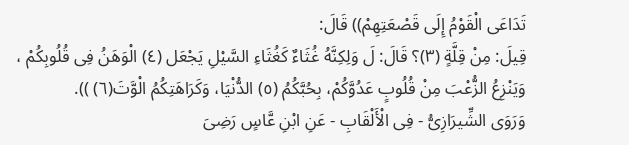تَدَاعَى الْقَوْمُ إِلَى قَصْعَتِهِمْ)) قَالَ:
قِيلَ: مِنْ قِلَّةٍ (٣)؟ قَالَ: لَ وَلِكِنَّهُ غُثَاءٌ كَغُثَاءِ السَّيْلِ يَجْعَل (٤) الْوَهَنُ فِى قُلُوبِكُمْ ،
وَيَنْزِعُ الزُّعْبَ مِنْ قُلُوبٍ عَدُوَّكُمْ، بِحُبَّكُمُ (٥) الدُّنْيَا، وَكَرَاهَتِكُمُ الْوَّتَ(٦) )).
وَرَوَى الشِّيرَازِىُّ - فِى الْأَلْقَابِ - عَنِ ابْنِ عَّاسٍ رَضِىَ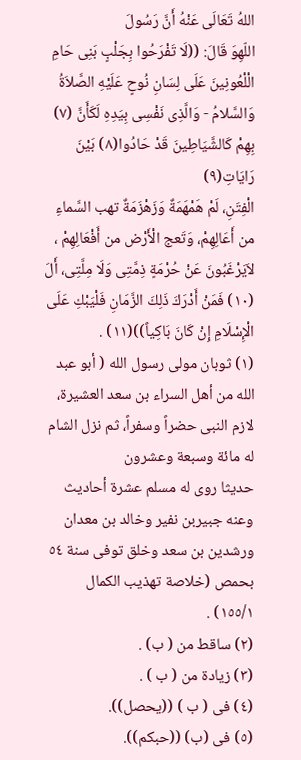اللهُ تَعَالَى عَنْهُ أَنَّ رَسُولَ
اللّهِوَ قَالَ: ((لَا تَفْرَحُوا بِجَلْبٍ بَنِى حَامِ الْلْعُونِينَ عَلَى لِسَانِ نُوحٍ عَلَيْهِ الصَّلاَةُ
وَالسَّلامُ - وَالَّذِى نَفْسِى بِيَدِهِ لَكَأَنَّ (٧) بِهِمْ كَالشَّيَاطِينَ قَدْ حَادُوا(٨) بَيْنَ رَايَاتِ(٩)
الْفِتَنِ، لَمْ هَمْهَمَةٌ وَزَهْزَمَةٌ تهب السَّماءِ من أَعَالِهِمْ، وَتَعج الْأَرْض من أَفْعَالِهِمْ ،
لاَيَرْغَبُونَ عَنْ حُرْمَةٍ ذِمَّتِى وَلَا مِلَّتِى، أَلَ (١٠) فَمَنْ أَدْرَكَ ذَلِكَ الزَّمَانِ فَلْيَبْكِ عَلَى
الْإِسْلَامِ إِنْ كَانَ بَاكِياً))(١١) .
(١) ثوبان مولى رسول الله ( أبو عبد الله من أهل السراء بن سعد العشيرة، لازم النبى حضراً وسفراً، ثم نزل الشام له مائة وسبعة وعشرون
حديثا روى له مسلم عشرة أحاديث وعنه جبيربن نفير وخالد بن معدان ورشدين بن سعد وخلق توفى سنة ٥٤ بحمص (خلاصة تهذيب الكمال
١٥٥/١) .
(٢) ساقط من ( ب) .
(٣) زيادة من ( ب ) .
(٤) فى ( ب ) ((يحصل)).
(٥) فى (ب) ((حبكم)).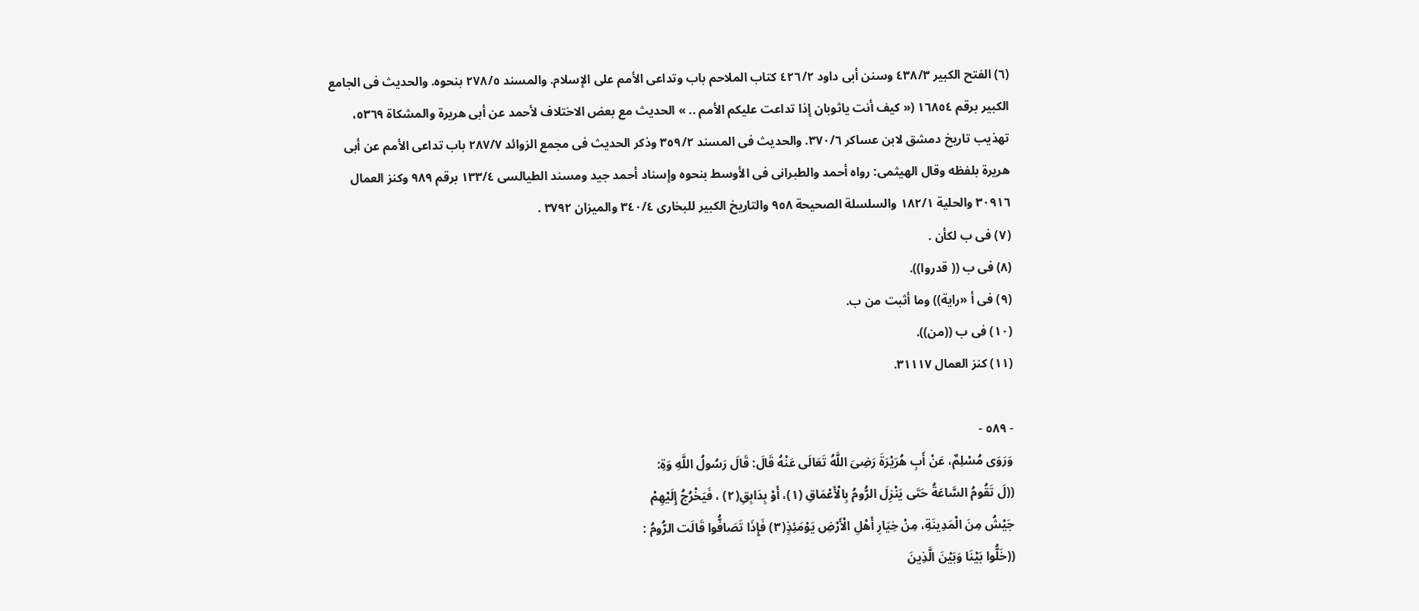(٦) الفتح الكبير ٤٣٨/٣ وسنن أبى داود ٤٢٦/٢ كتاب الملاحم باب وتداعى الأمم على الإسلام. والمسند ٢٧٨/٥ بنحوه. والحديث فى الجامع
الكبير برقم ١٦٨٥٤ (« كيف أنت ياثوبان إذا تداعت عليكم الأمم .. » الحديث مع بعض الاختلاف لأحمد عن أبى هريرة والمشكاة ٥٣٦٩،
تهذيب تاريخ دمشق لابن عساكر ٣٧٠/٦. والحديث فى المسند ٣٥٩/٢ وذكر الحديث فى مجمع الزوائد ٢٨٧/٧ باب تداعى الأمم عن أبى
هريرة بلفظه وقال الهيثمى: رواه أحمد والطبرانى فى الأوسط بنحوه وإسناد أحمد جيد ومسند الطيالسى ١٣٣/٤ برقم ٩٨٩ وكنز العمال
٣٠٩١٦ والحلية ١٨٢/١ والسلسلة الصحيحة ٩٥٨ والتاريخ الكبير للبخارى ٣٤٠/٤ والميزان ٣٧٩٢ .
(٧) فى ب لكأن .
(٨) فى ب (( قدروا)).
(٩) فى أ «راية)) وما أثبت من ب.
(١٠) فى ب ((من)).
(١١) كنز العمال ٣١١١٧.

- ٥٨٩ -
وَرَوَى مُسْلِمٌ، عَنْ أَبِ هُرَيْرَةَ رَضِىَ اللَّهُ تَعَالَى عَنْهُ قَالَ: قَالَ رَسُولُ اللَّهِ وَةِ:
((لَ تَقُومُ السَّاعَةُ حَتَى يَنْزِلَ الرُّومُ بِالْأَعْمَاقِ (١)، أَوْ بِدَابِقِ(٢) ، فَيَخْرُجُ إِلَيْهِمْ
جَيْشُ مِنَ الْمَدِينَةِ، مِنْ خِيَارِ أَهْلِ الْأَرْضِ يَوْمَئِذٍ(٣) فَإِذَا تَصَافُّوا قَالَت الرُّومُ :
((خَلُّوا بَيْنَا وَبَيْنَ الَّذِينَ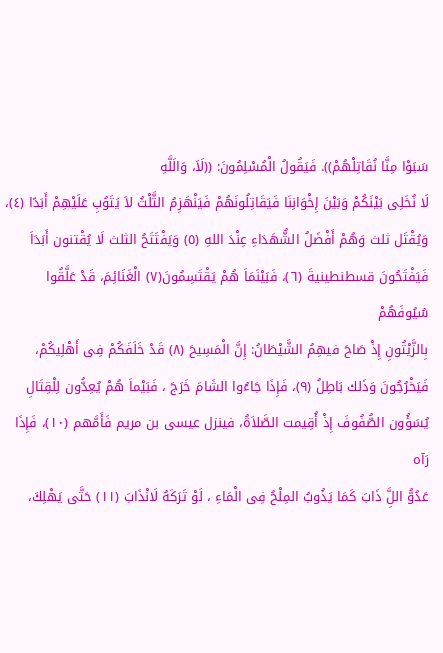سَبَوْا مِنَّا نُقَاتِلْهُمْ)). فَيَقُولُ الْمُسْلِمُونَ: ((لَاَ، وَالَلَّهِ
لَا نُخَلِى بَيْنَكُمْ وَبَيْنَ إِخْوَانِنَا فَيَقَاتِلُونَهُمْ فَيَنْهَزِمُ الثَّلْثُ لاَ يَتَوُبِ عَلَيْهِمْ أَبَدًا (٤)،
وَيُقْتَل ثلث وَهُمْ أَفْضَلُ الشُّهَدَاءِ عِنْدَ اللهِ (٥) وَيَفْتَتَحُ الثلث لَا يُقْتنون أَبَدَاَ
فَيَفْتَحُونَ قسطنطينيةَ (٦)، فَبَيْنَمَاَ هُمْ يَقْتَسِمُونَ(٧) الْغَنَائِمَ، قَدْ عَلَّقُوا سُيُوفَهُمْ
بِالزَّيْتُونِ إِذْ صَاحَ فيهِمُ الشَّيْطَانُ: إِنَّ الْمَسِيحَ (٨) قَدْ خَلَفَكُمْ فِى أَهْلِيكُمْ،
فَيَخْرُجُونَ وَذَلك بَاطِلُ (٩)، فَإِذَا جَاءُوا الشَامَ خَرَجَ ، فَبَيْماَ هُمْ يُعِدُّون لِلْقِتَالِ
يُسَؤُون الصُّفُوفَ إِذْ أُقِيمت الصَّلاَةُ، فينزل عيسى بن مريم فَأَمَّهم (١٠)، فَإِذَا رَآه
عَدُوُّ اللَِّ ذَابَ كَمَا يَذُوبُ المِلْحُ فِى الْمَاءِ ، لَوْ تَرَكَهُ لَانْذَابَ (١١) حَتَّى يَهْلِكَ،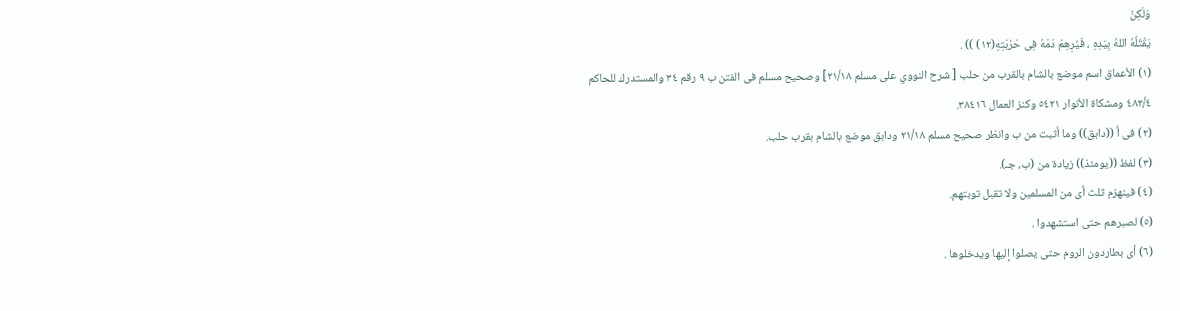وَلَكِنْ
يَقْتُلُهُ اللهُ بِيَدِهِ ، فَيُرِهِمْ دَمَهُ فِى حَرْبَتِهِ(١٢) )) .
(١) الأعماق اسم موضع بالشام بالقرب من حلب [ شرح النووي على مسلم ٢١/١٨] وصحيح مسلم فى الفتن ب ٩ رقم ٣٤ والمستدرك للحاكم
٤٨٢/٤ ومشكاة الأنوار ٥٤٢١ وكنز العمال ٣٨٤١٦.
(٢) فى أ ((دابق)) وما أثبت من ب وانظر صحيح مسلم ٢١/١٨ ودابق موضع بالشام بقرب حلب.
(٣) لفظ ((يومئذ)) زيادة من (ب، جـ).
(٤) فينهزم ثلث أى من المسلمين ولا تقبل توبتهم.
(٥) لصبرهم حتى استشهدوا .
(٦) أى بطاردون الروم حتى يصلوا إليها ويدخلوها .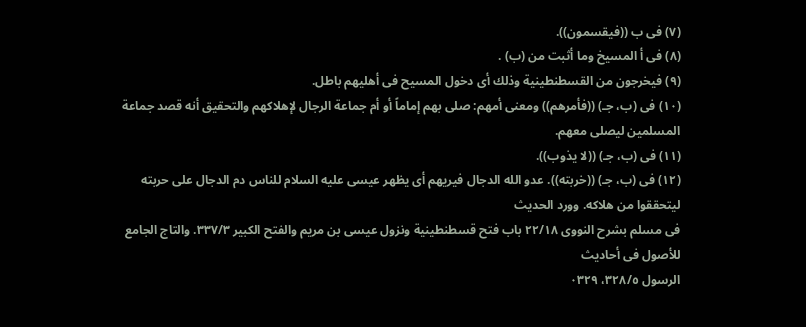(٧) فى ب ((فيقسمون)).
(٨) فى أ المسيخ وما أثبت من (ب) .
(٩) فيخرجون من القسطنطينية وذلك أى دخول المسيح فى أهليهم باطل.
(١٠) فى (ب، جـ) ((فأمرهم)) ومعنى أمهم: صلى بهم إماماً أو أم جماعة الرجال لإهلاكهم والتحقيق أنه قصد جماعة المسلمين ليصلى معهم.
(١١) فى (ب، جـ) ((لا يذوب)).
(١٢) فى (ب، جـ) ((خربته)). عدو الله الدجال فيريهم أى يظهر عيسى عليه السلام للناس دم الدجال على حربته ليتحققوا من هلاكه. وورد الحديث
فى مسلم بشرح النووى ٢٢/١٨ باب فتح قسطنطينية ونزول عيسى بن مريم والفتح الكبير ٣٣٧/٣. والتاج الجامع للأصول فى أحاديث
الرسول ٣٢٨/٥، ٠٣٢٩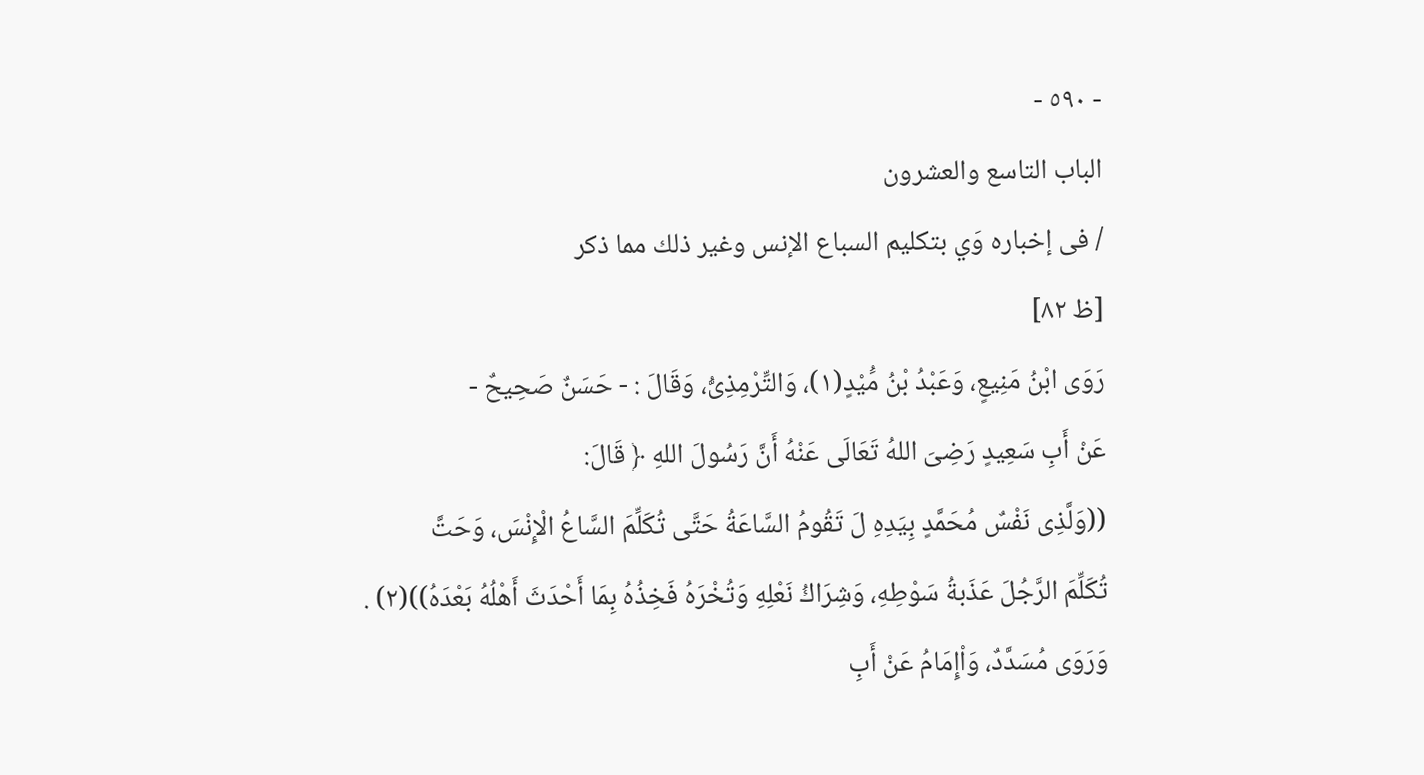- ٥٩٠ -
الباب التاسع والعشرون
/ فى إخباره وَي بتكليم السباع الإنس وغير ذلك مما ذكر
[ظ ٨٢]
رَوَى ابْنُ مَنِيعٍ، وَعَبْدُ بْنُ مَُيْدٍ(١)، وَالتِّرْمِذِىُّ، وَقَالَ : - حَسَنٌ صَحِيحٌ -
عَنْ أَبِ سَعِيدٍ رَضِىَ اللهُ تَعَالَى عَنْهُ أَنَّ رَسُولَ اللهِ ﴿ قَالَ:
((وَلَّذِى نَفْسٌ مُحَمَّدٍ بِيَدِهِ لَ تَقُومُ السَّاعَةُ حَتَّى تُكَلِّمَ السَّاعُ الْإِنْسَ، وَحَتَّ
تُكَلِّمَ الرَّجُلَ عَذَبةُ سَوْطِهِ، وَشِرَاكُ نَعْلِهِ وَتُخْرَهُ فَخِذُهُ بِمَا أَحْدَثَ أَهْلُهُ بَعْدَهُ))(٢) .
وَرَوَى مُسَدَّدٌ، وَاْإِمَامُ عَنْ أَبِ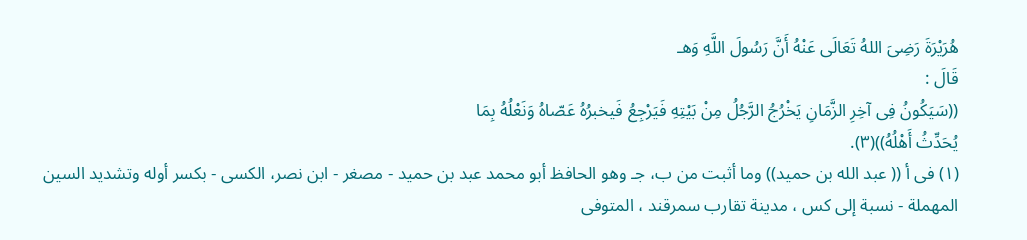هُرَيْرَةَ رَضِىَ اللهُ تَعَالَى عَنْهُ أَنَّ رَسُولَ اللَّهِ وَهـ
قَالَ :
((سَيَكُونُ فِى آخِرِ الزَّمَانِ يَخْرُجُ الرَّجُلُ مِنْ بَيْتِهِ فَيَرْجِعُ فَيخبرُهُ عَصّاهُ وَنَعْلُهُ بِمَا
يُحَدِّثُ أَهْلُهُ))(٣).
(١) فى أ (( عبد الله بن حميد)) وما أثبت من ب، جـ وهو الحافظ أبو محمد عبد بن حميد - مصغر - ابن نصر، الكسى - بكسر أوله وتشديد السين
المهملة - نسبة إلى كس ، مدينة تقارب سمرقند ، المتوفى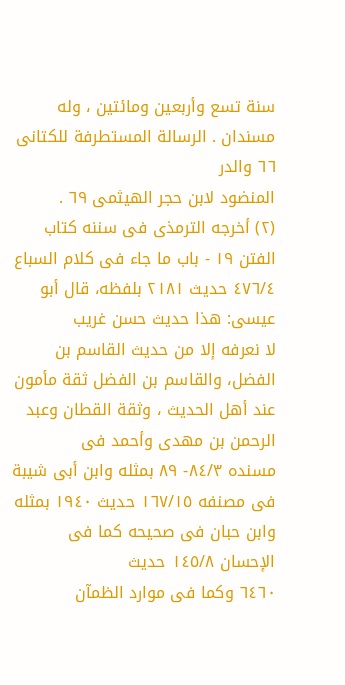سنة تسع وأربعين ومائتين ، وله مسندان . الرسالة المستطرفة للكتانى ٦٦ والدر
المنضود لابن حجر الهيثمى ٦٩ .
(٢) أخرجه الترمذى فى سننه كتاب الفتن ١٩ - باب ما جاء فى كلام السباع ٤٧٦/٤ حديث ٢١٨١ بلفظه، قال أبو عيسى: هذا حديث حسن غريب
لا نعرفه إلا من حديث القاسم بن الفضل، والقاسم بن الفضل ثقة مأمون عند أهل الحديث ، وثقة القطان وعبد الرحمن بن مهدى وأحمد فى
مسنده ٨٤/٣- ٨٩ بمثله وابن أبى شيبة فى مصنفه ١٦٧/١٥ حديث ١٩٤٠ بمثله وابن حبان فى صحيحه كما فى الإحسان ١٤٥/٨ حديث
٦٤٦٠ وكما فى موارد الظمآن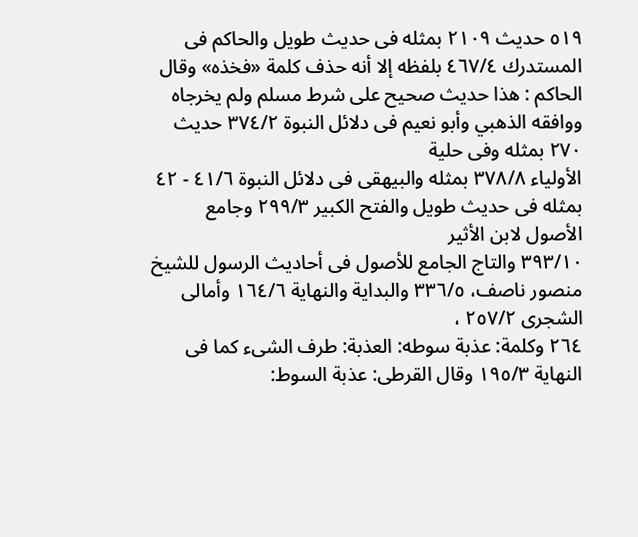٥١٩ حديث ٢١٠٩ بمثله فى حديث طويل والحاكم فى المستدرك ٤٦٧/٤ بلفظه إلا أنه حذف كلمة «فخذه» وقال
الحاكم : هذا حديث صحيح على شرط مسلم ولم يخرجاه ووافقه الذهبي وأبو نعيم فى دلائل النبوة ٣٧٤/٢ حديث ٢٧٠ بمثله وفى حلية
الأولياء ٣٧٨/٨ بمثله والبيهقى فى دلائل النبوة ٤١/٦ - ٤٢ بمثله فى حديث طويل والفتح الكبير ٢٩٩/٣ وجامع الأصول لابن الأثير
٣٩٣/١٠ والتاج الجامع للأصول فى أحاديث الرسول للشيخ منصور ناصف، ٣٣٦/٥ والبداية والنهاية ١٦٤/٦ وأمالى الشجرى ٢٥٧/٢ ،
٢٦٤ وكلمة: عذبة سوطه: العذبة: طرف الشىء كما فى النهاية ١٩٥/٣ وقال القرطى: عذبة السوط: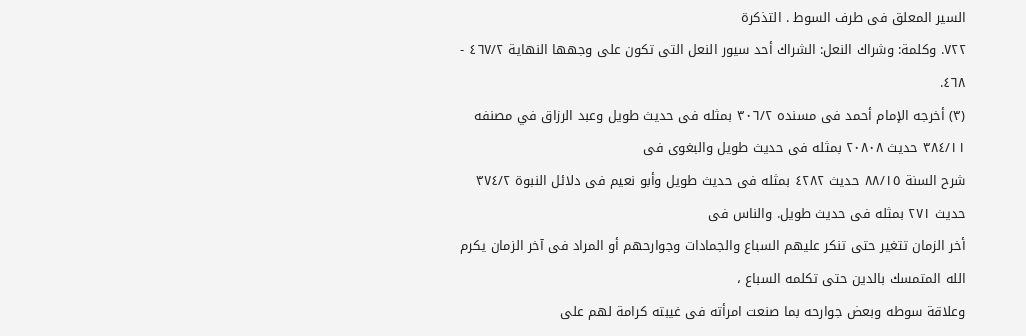السير المعلق فى طرف السوط . التذكرة
٧٢٢. وكلمة: وشراك النعل: الشراك أحد سيور النعل التى تكون على وجهها النهاية ٤٦٧/٢ - ٤٦٨.
(٣) أخرجه الإمام أحمد فى مسنده ٣٠٦/٢ بمثله فى حديث طويل وعبد الرزاق في مصنفه ٣٨٤/١١ حديث ٢٠٨٠٨ بمثله فى حديث طويل والبغوى فى
شرح السنة ٨٨/١٥ حديث ٤٢٨٢ بمثله فى حديث طويل وأبو نعيم فى دلائل النبوة ٣٧٤/٢ حديث ٢٧١ بمثله فى حديث طويل. والناس فى
أخر الزمان تتغير حتى تنكر عليهم السباع والجمادات وجوارحهم أو المراد فى آخر الزمان يكرم الله المتمسك بالدين حتى تكلمه السباع ،
وعلاقة سوطه وبعض جوارحه بما صنعت امرأته فى غيبته كرامة لهم على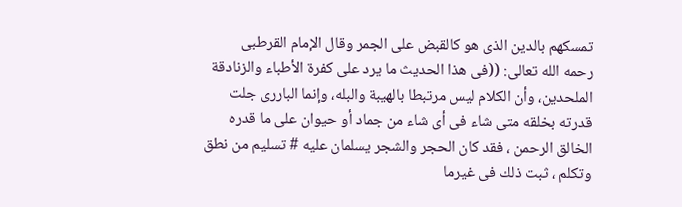تمسكهم بالدين الذى هو كالقبض على الجمر وقال الإمام القرطبى
رحمه الله تعالى: ((فى هذا الحديث ما يرد على كفرة الأطباء والزنادقة الملحدين، وأن الكلام ليس مرتبطا بالهيبة والبله، وإنما الباررى جلت
قدرته بخلقه متى شاء فى أى شاء من جماد أو حيوان على ما قدره الخالق الرحمن ، فقد كان الحجر والشجر يسلمان عليه # تسليم من نطق
وتكلم ، ثبت ذلك فى غيرما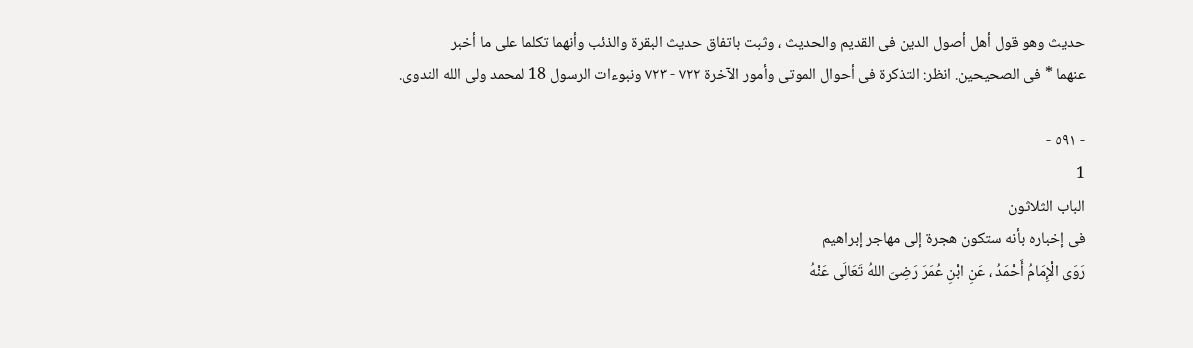حديث وهو قول أهل أصول الدين فى القديم والحديث ، وثبت باتفاق حديث البقرة والذئب وأنهما تكلما على ما أخبر
عنهما * فى الصحيحين. انظر: التذكرة فى أحوال الموتى وأمور الآخرة ٧٢٢ - ٧٢٣ ونبوءات الرسول 18 لمحمد ولى الله الندوى.

- ٥٩١ -
1
الباب الثلاثون
فى إخباره بأنه ستكون هجرة إلى مهاجر إبراهيم
رَوَى الْإِمَامُ أَحْمَدُ ، عَنِ ابْنِ عُمَرَ رَضِىَ اللهُ تَعَالَى عَنْهُ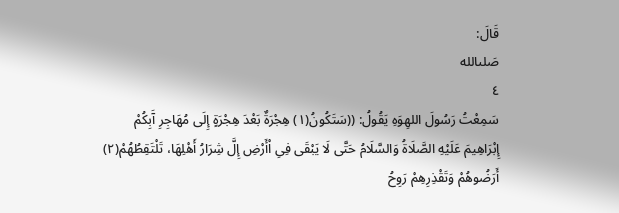قَالَ:
صَلىالله
٤
سَمِعْتُ رَسُولَ اللهِوَهِ يَقُولُ: ((سَتَكُونُ(١) هِجْرَةٌ بَعْدَ هِجْرَةٍ إِلَى مُهَاجِرِ آَبِكُمْ
إِبْرَاهِيمَ عَلَيْهِ الصَّلَاةُ وَالسَّلَامُ حَتَّى لَا يَبْقَى فِىِ اْأَرْضِ إِلَّ شِرَارُ أَهْلِهَا، تَلْتَقِطُهُمْ(٢)
أَرَضُوهُمْ وَتَقْذِرِهِمْ رَوِحُ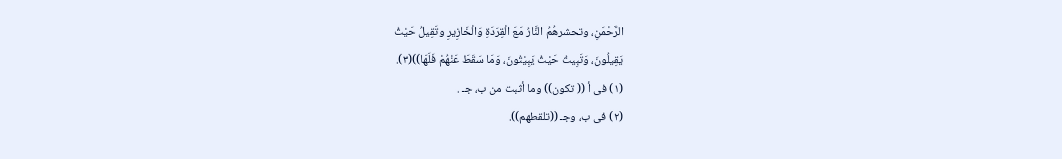الرَّحْمَنِ، وتحشرهُمُ النَّارُ مَعَ الْقِرَدَةِ وَالْخَازِيرِ وتَقِيلُ حَيْثُ
يَقِيلُونَ، وَتَبِيتُ حَيْثُ يَبِيْتُونَ، وَمَا سَقَطَ عَنْهُمْ فَلَهَا))(٣).
(١) فى أ (( تكون)) وما أثبت من ب، جـ .
(٢) فى ب، وجـ ((تلقطهم)).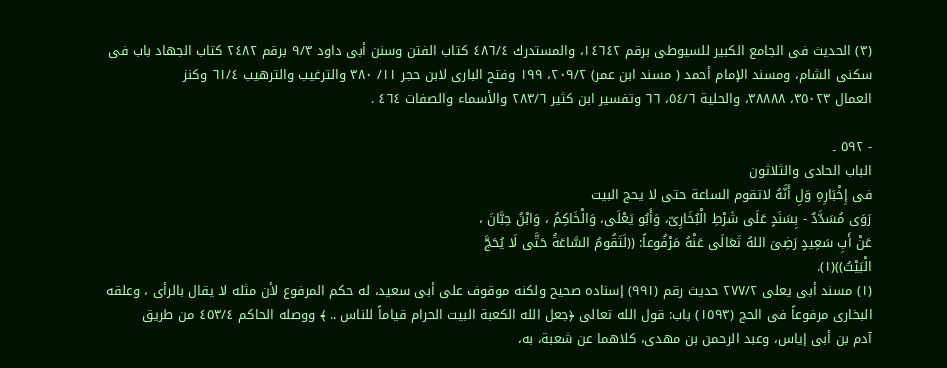(٣) الحديث فى الجامع الكبير للسيوطى برقم ١٤٦٤٢، والمستدرك ٤٨٦/٤ كتاب الفتن وسنن أبى داود ٩/٣ برقم ٢٤٨٢ كتاب الجهاد باب فى
سكنى الشام، ومسند الإمام أحمد ( مسند ابن عمر) ٢٠٩/٢، ١٩٩ وفتح البارى لابن حجر ١١/ ٣٨٠ والترغيب والترهيب ٦١/٤ وكنز
العمال ٣٥٠٢٣، ٣٨٨٨٨، والحلية ٥٤/٦، ٦٦ وتفسير ابن كثير ٢٨٣/٦ والأسماء والصفات ٤٦٤ .

- ٥٩٢ ۔
الباب الحادى والثلاثون
فى إِخْبَارِهِ وَلِ أَنَّهُ لاتقوم الساعة حتى لا يحج البيت
رَوَى مُسَدَّدٌ - بِسَنَدٍ عَلَى شَرْطِ الْبُخَارِىّ، وَأَبُو يَعْلَى، وَالْخَاكِمُ ، وَابْنُ حِبَّانَ ،
عَنْ أَبِ سَعِيدٍ رَضِىَ اللهُ تَعَالَى عَنْهُ مَرْفُوعاً: ((لَتَقُومُ السَّاعَةُ حَتَّى لَا يُحَجَّ
الْبَيْتُ))(١).
(١) مسند أبى يعلى ٢٧٧/٢ حديث رقم (٩٩١) إسناده صحيح ولكنه موقوف على أبى سعيد، له حكم المرفوع لأن مثله لا يقال بالرأى ، وعلقه
البخارى مرفوعاً فى الحج (١٥٩٣) باب: قول الله تعالى ﴿جعل الله الكعبة البيت الحرام قياماً للناس .. ﴾ ووصله الحاكم ٤٥٣/٤ من طريق
آدم بن أبى إياس، وعبد الرحمن بن مهدى، كلاهما عن شعبة، به،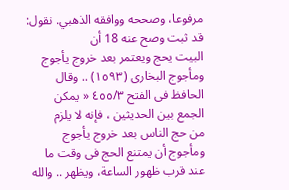مرفوعا، وصححه ووافقه الذهبي. نقول: قد ثبت وصح عنه 18 أن
البيت يحج ويعتمر بعد خروج يأجوج ومأجوج البخارى (١٥٩٣) .. وقال الحافظ فى الفتح ٤٥٥/٣ « يمكن الجمع بين الحديثين ، فإنه لا يلزم
من حج الناس بعد خروج يأجوج ومأجوج أن يمتنع الحج فى وقت ما عند قرب ظهور الساعة، ويظهر .. والله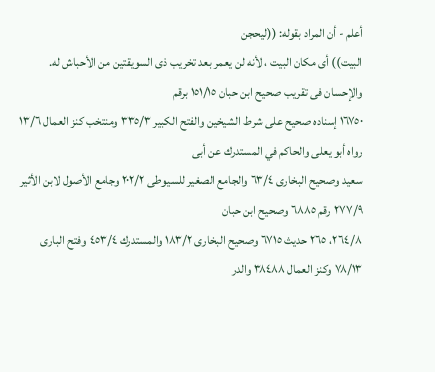أعلم - أن المراد بقوله: ((ليحجن
البيت)) أى مكان البيت ، لأنه لن يعمر بعد تخريب ذى السويقتين من الأحباش له. والإحسان فى تقريب صحيح ابن حبان ١٥١/١٥ برقم
١٦٧٥٠ إسناده صحيح على شرط الشيخين والفتح الكبير ٣٣٥/٣ ومنتخب كنز العمال ١٣/٦ رواه أبو يعلى والحاكم في المستدرك عن أبى
سعيد وصحيح البخارى ٦٣/٤ والجامع الصغير للسيوطى ٢٠٢/٢ وجامع الأصول لابن الأثير ٢٧٧/٩ رقم ٦٨٨٥ وصحيح ابن حبان
٢٦٤/٨، ٢٦٥ حديث ٦٧١٥ وصحيح البخارى ١٨٣/٢ والمستدرك ٤٥٣/٤ وفتح البارى ٧٨/١٣ وكنز العمال ٣٨٤٨٨ والدر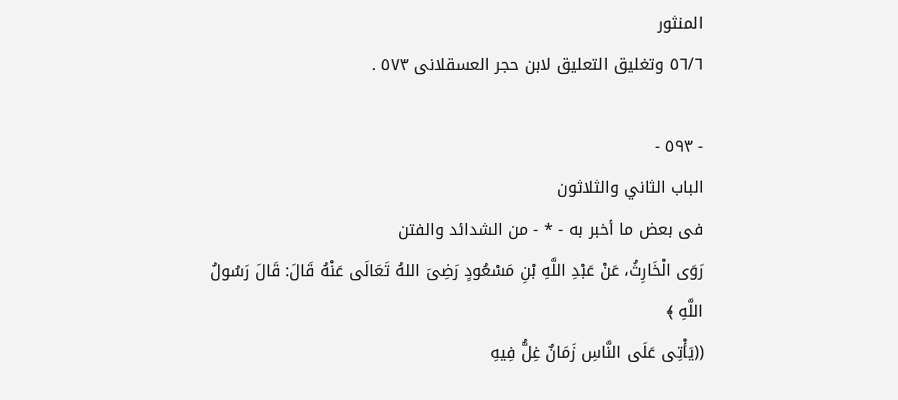المنثور
٥٦/٦ وتغليق التعليق لابن حجر العسقلانى ٥٧٣ .

- ٥٩٣ -
الباب الثاني والثلاثون
فى بعض ما أخبر به - * - من الشدائد والفتن
رَوَى الْخَارِثُ، عَنْ عَبْدِ اللَّهِ بْنِ مَسْعُودٍ رَضِىَ اللهُ تَعَالَى عَنْهُ قَالَ: قَالَ رَسُولُ
اللَّهِ ﴾
((يَأْتِى عَلَى النَّاسِ زَمَانٌ غِلُّ فِيهِ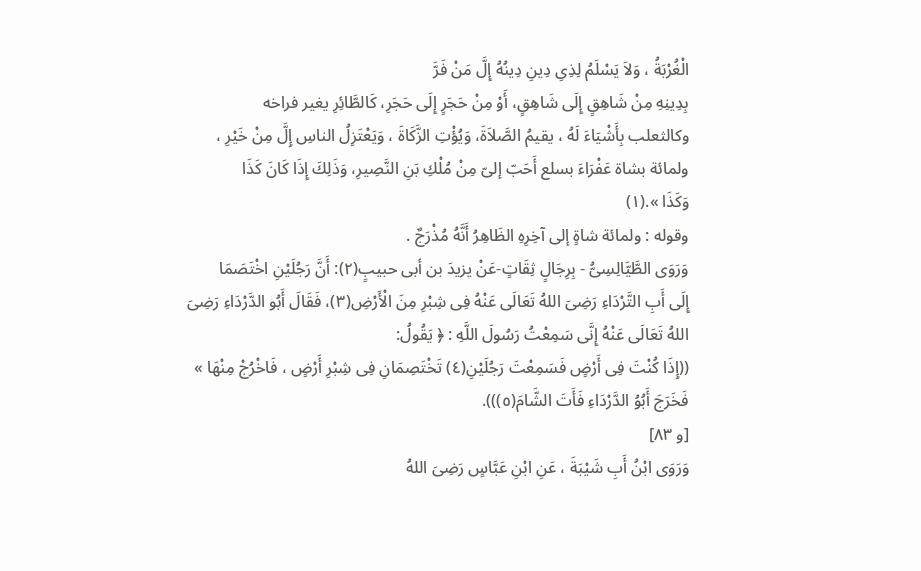الْغُرْبَةُ ، وَلاَ يَسْلَمُ لِذِىِ دِينِ دِينُهُ إِلَّ مَنْ فَرَّ
بِدِينِهِ مِنْ شَاهِقٍ إِلَى شَاهِقٍ، أَوْ مِنْ حَجَرٍ إِلَى حَجَرِ، كَالطَّائِرِ يغير فراخه
وكالثعلب بِأَشْيَاءَ لَهُ ، يقيمُ الصَّلاَةَ، وَيُؤْتِ الزَّكَاةَ ، وَيَعْتَزِلُ الناسِ إِلَّ مِنْ خَيْرِ ،
ولمائة بشاة عَفْرَاءَ بسلع أَحَبّ إلىّ مِنْ مُلْكِ بَنِ النَّصِيرِ، وَذَلِكَ إِذَا كَانَ كَذَا
وَكَذَا ».(١)
وقوله : ولمائة شاةٍ إلى آخِرِهِ الظَاهِرُ أَنَّهُ مُذْرَجٌ .
وَرَوَى الطَّيَّالِسِىُّ - بِرِجَالٍ ثِقَاتٍ-عَنْ يزيدَ بن أبى حبيبٍ(٢): أَنَّ رَجُلَيْنِ اخْتَصَمَا
إِلَى أَبِ التَّرْدَاءِ رَضِىَ اللهُ تَعَالَى عَنْهُ فِى شِبْرِ مِنَ الْأَرْضِ(٣)، فَقَالَ أَبُو الدَّرْدَاءِ رَضِىَ
اللهُ تَعَالَى عَنْهُ إِنَّى سَمِعْتُ رَسُولَ اللَّهِ : ﴿ يَقُولُ:
((إِذَا كُنْتَ فِى أَرْضٍ فَسَمِعْتَ رَجُلَيْنِ(٤) تَخْتَصِمَانِ فِى شِبْرِ أَرْضٍ ، فَاخْرُجْ مِنْهَا »
فَخَرَجَ أَبُوُ الدَّرْدَاءِ فَأَتَ الشَّامَ(٥))).
[و ٨٣]
وَرَوَى ابْنُ أَبِ شَيْبَةَ ، عَنِ ابْنِ عَبَّاسٍ رَضِىَ اللهُ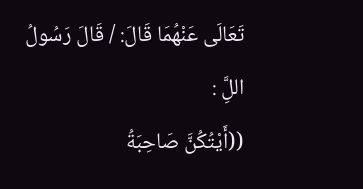تَعَالَى عَنْهُمَا قَالَ: / قَالَ رَسُولُ
اللَِّ :
((أَيْتُكُنَّ صَاحِبَةُ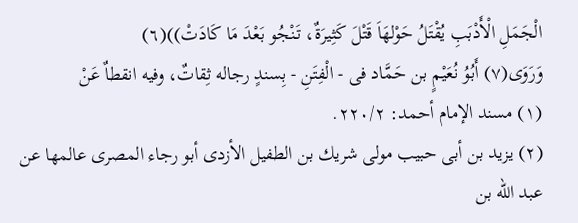الْجَمَلِ الْأَدْبَبِ يُقْتَلُ حَوْلهَاَ قَتْلَ كَثِيرَةٌ، تَنْجُو بَعْدَ مَا كَادَتْ))(٦)
وَرَوَى(٧) أَبُوُ نُعَيْمٍ بن حَمَّاد فى - الْفِتَنِ - بِسندٍ رجاله ثِقاتٌ، وفيه انقطاٌ عَنْ
(١) مسند الإمام أحمد: ٢٢٠/٢.
(٢) يزيد بن أبى حبيب مولى شريك بن الطفيل الأزدى أبو رجاء المصرى عالمها عن عبد الله بن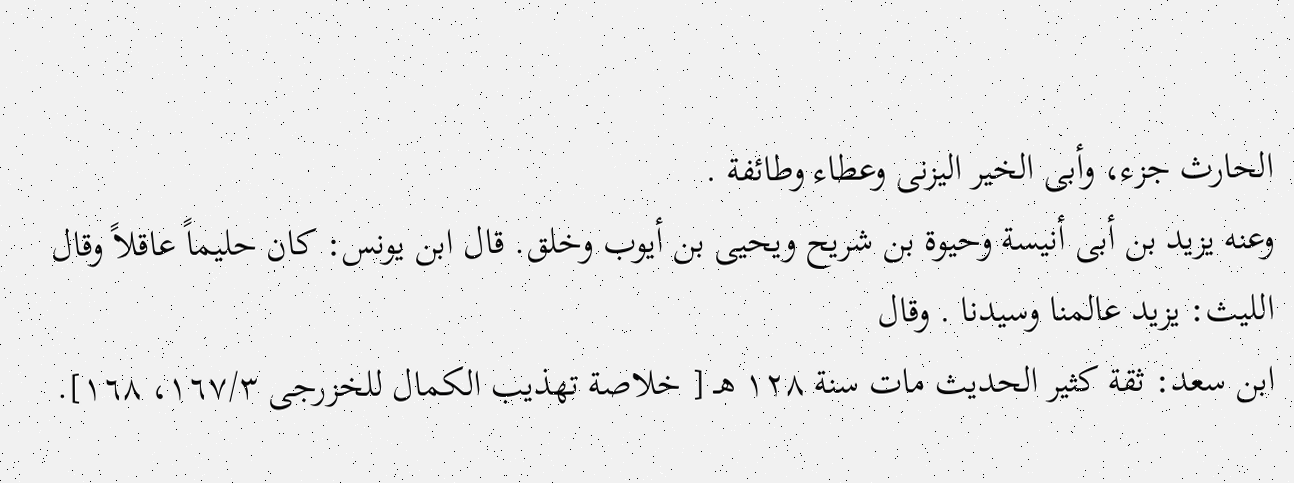الحارث جزء، وأبى الخير اليزنى وعطاء وطائفة .
وعنه يزيد بن أبى أنيسة وحيوة بن شريح ويحيى بن أيوب وخلق. قال ابن يونس: كان حليماً عاقلاً وقال الليث: يزيد عالمنا وسيدنا . وقال
ابن سعد: ثقة كثير الحديث مات سنة ١٢٨ هـ [ خلاصة تهذيب الكمال للخزرجى ١٦٧/٣، ١٦٨].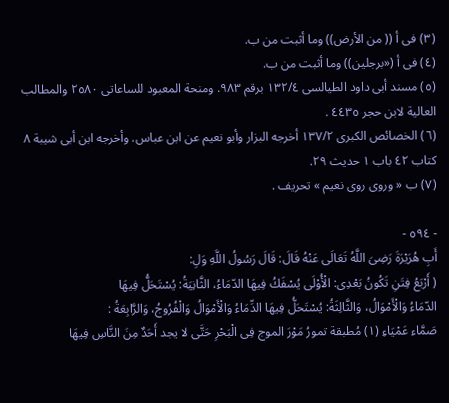(٣) فى أ (( من الأرض)) وما أثبت من ب.
(٤) فى أ («برجلين)) وما أثبت من ب.
(٥) مسند أبى داود الطيالسى ١٣٢/٤ برقم ٩٨٣. ومنحة المعبود للساعاتى ٢٥٨٠ والمطالب العالية لابن حجر ٤٤٣٥ .
(٦) الخصائص الكبرى ١٣٧/٢ أخرجه البزار وأبو نعيم عن ابن عباس. وأخرجه ابن أبى شيبة ٨ كتاب ٤٢ باب ١ حديث ٢٩.
(٧) ب « وروی روی نعيم » تحريف .

- ٥٩٤ -
أَبِ هُرَيْرَةَ رَضِىَ اللَّهُ تَعَالَى عَنْهُ قَالَ: قَالَ رَسُولُ اللَّهِ وَلِ:
( أَرْبَعُ فِتَنِ تَكُونُ بَعْدِى: الْأُوْلَى يُسْفَكُ فِيهَا الدّمَاءُ، الثَّانِيَةُ: يُسْتَحَلُّ فِيهَا
الدّمَاءُ وَالْأَمْوَالُ، وَالثَّالِثَةُ: يُسْتَحَلُّ فِيهَا الدِّمَاءُ وَالْأَمْوَالُ وَالْفُرُوجُ، وَالرَّابِعَةُ :
صَمَّاء عَمْيَاءِ (١) مُطبقة تمورُ مَوْرَ الموج فِى الْبَحْرِ حَتَّى لا يجد أَحَدٌ مِنَ النَّاسِ فِيهَا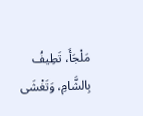مَلْجَأَ، تَطِيفُ بِالشَّامِ، وَتَغْشَى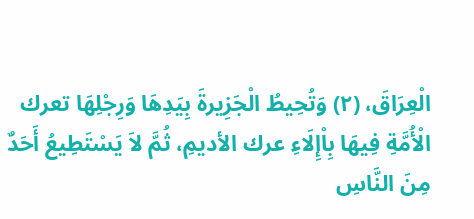الْعِرَاقَ، (٢) وَتُحِيطُ الْجَزِيرةَ بِيَدِهَا وَرِجْلِهَا تعرك
الْأُمَّةِ فِيهَا بِاْإِلَاءِ عرك الأديمِ، ثُمَّ لاَ يَسْتَطِيعُ أَحَدٌ مِنَ النَّاسِ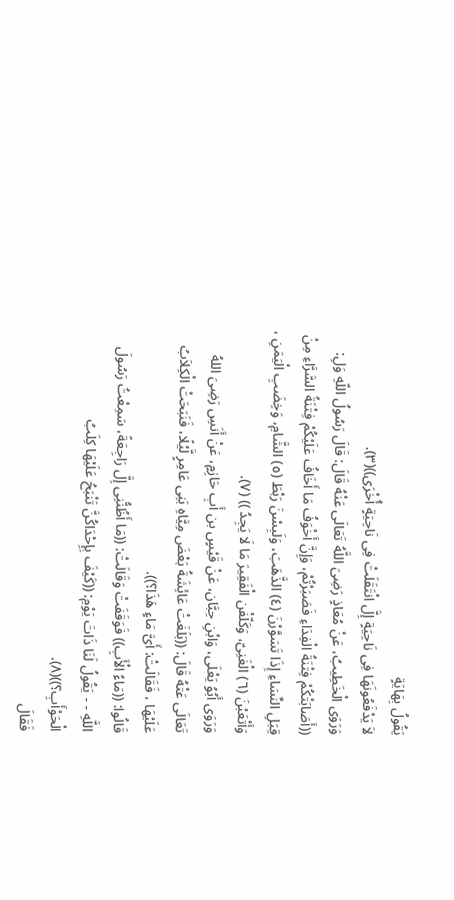يَقُولُ بِهَايَةٍ
لاَ يَدْفَعُونَهَا فِى نَاحِيَةٍ إِلَّ انْتَقَلَتْ فِى نَاحِيَةٍ أُخْرَى))(٣).
وَرَوَى الْخَطِيبُ، عَنْ مُعَاذٍ رَضِىَ اللَّهُ تَعَالَى عَنْهُ قَالَ: قَالَ رَسُولُ اللّهِ وَلِ:
((أَصَابَتْكُمْ فِتْنَةُ الْفِدَاءِ فَصَبَرْتُمْ، وَإِنَّ أَخْوَفُ مَا أَخَافُ عَلَيْكُمْ فِتْنَةُ السَّرَّاءِ مِنْ
قِبَلِ النِّسَاءِ إِذَا تَسَوَّرْنَ (٤) الذَّهَبَ، وَلَبِسْنَ رَبْطَ (٥) الشَّامِ، وَخِضَبِ الْيَمَنِ ،
وَأَتْعَبْنَ (٦) الْغَنِىّ، وَكَلّفْن الْفَقِيرَ مَا لَا يَجِدُ )) (٧).
وَرَوَى أَبُوُ يَعْلَى، وَابْنِ حِبَّان، عَنْ قَيْسٍ بن أَبِ حَازِمٍ، عَنْ أَنَسِ رَضِىَ اللهُ
تَعَالَى عَتْهُ قَالَ: ((بَلَغَتْ عَائِشَةُ بَعْضَ مِيَّاهِ بَنِى عَامِرٍ لَّيْلًا، فَنَبَحَتْ الْكِلاَبُ
عَلَيْهَا ، فَقَالَتْ: أَىَّ مَاءٍ هَذَا؟)).
قَالُوا: ((مَاءُ الْأَبِ)) فَوَقَفَتْ وَقَالَتْ: ((مَا أَظُنُّنِى إِلَّ رَاجِعَةً، سَمِعْتُ رَسُولَ
اللَّهِ - - يَقُولُ لَنَا ذَاتَ يَوْمِ: ((كَيْفَ بِإِحْدَاكُنَّ تَنْبَحُ عَلَيْهَا كِلَبُ
الْحَوْأَبِ؟))(٨).
فَقَالَ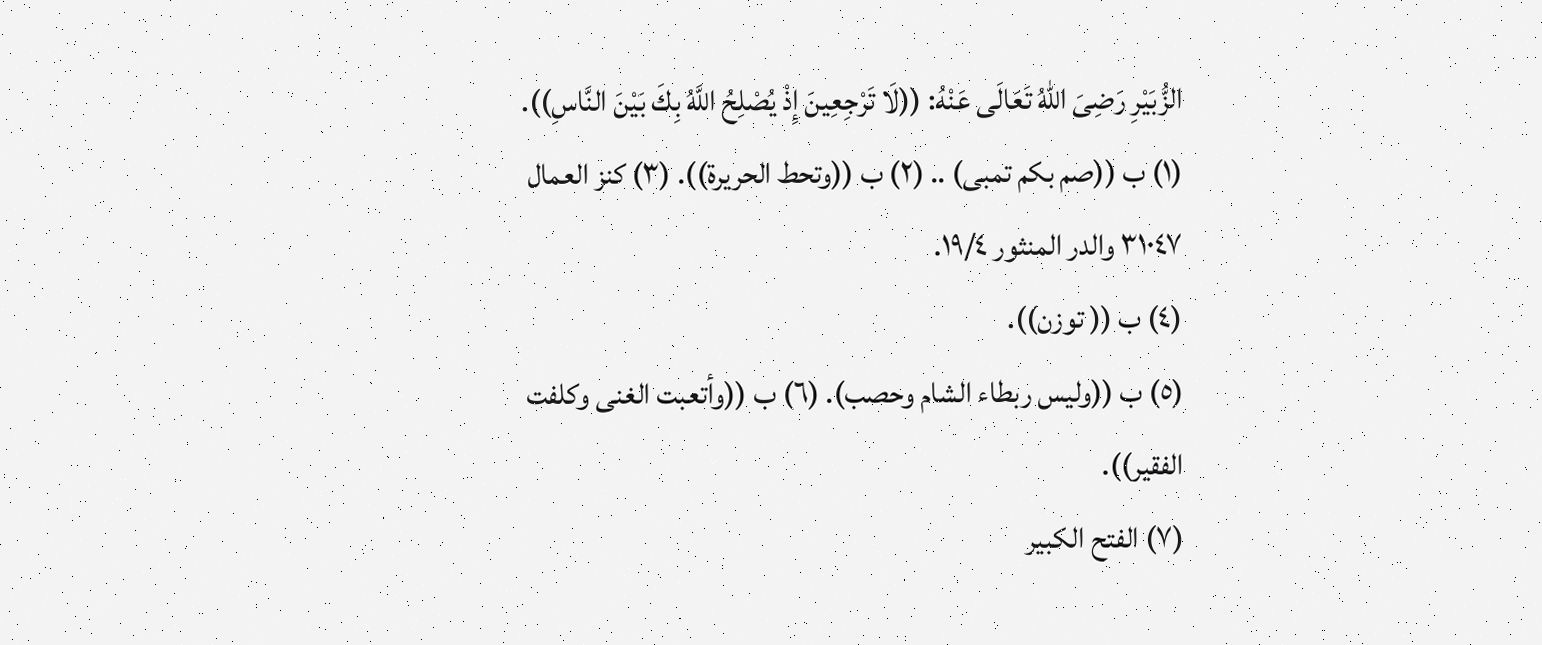الزُّبَيْرِ رَضِىَ اللهُ تَعَالَى عَنْهُ: ((لَا تَرْجِعِينَ إِذْ يُصْلِحُ اللَّهُ بِكَ بَيْنَ النَّاسِ)).
(١) ب ((صم بكم تمبى) .. (٢) ب ((وتحط الحريرة)). (٣) كنز العمال ٣١٠٤٧ والدر المنثور ١٩/٤.
(٤) ب (( توزن)).
(٥) ب ((وليس ربطاء الشام وحصب). (٦) ب ((وأتعبت الغنى وكلفت الفقير)).
(٧) الفتح الكبير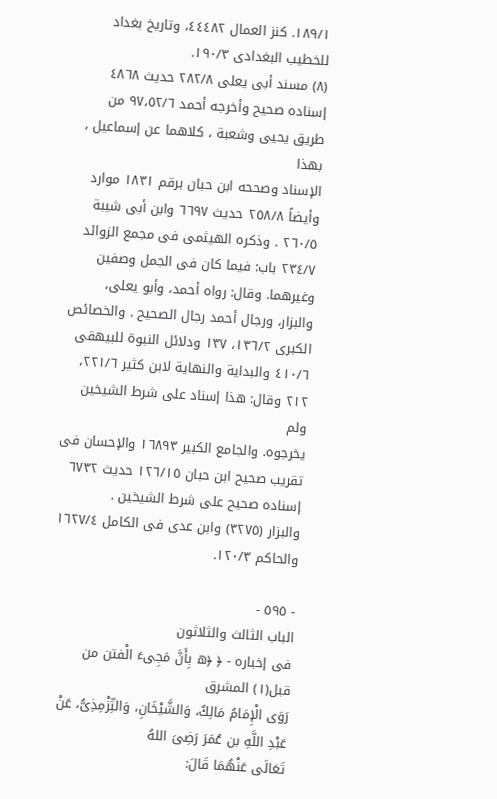١٨٩/١. كنز العمال ٤٤٤٨٢، وتاريخ بغداد للخطيب البغدادى ١٩٠/٣.
(٨) مسند أبى يعلى ٢٨٢/٨ حديث ٤٨٦٨ إسناده صحيح وأخرجه أحمد ٩٧،٥٢/٦ من طريق يحيى وشعبة ، كلاهما عن إسماعيل ، بهذا
الإسناد وصححه ابن حبان برقم ١٨٣١ موارد وأيضاً ٢٥٨/٨ حديث ٦٦٩٧ وابن أبى شيبة ٢٦٠/٥ . وذكره الهيثمى فى مجمع الزوائد
٢٣٤/٧ باب: فيما كان فى الجمل وصفين وغيرهما. وقال: رواه أحمد، وأبو يعلى، والبزار، ورجال أحمد رجال الصحيح . والخصائص
الكبرى ١٣٦/٢، ١٣٧ ودلائل النبوة للبيهقى ٤١٠/٦ والبداية والنهاية لابن كثير ٢٢١/٦، ٢١٢ وقال: هذا إسناد على شرط الشيخين ولم
يخرجوه. والجامع الكبير ١٦٨٩٣ والإحسان فى تقريب صحيح ابن حبان ١٢٦/١٥ حديث ٦٧٣٢ إسناده صحيح على شرط الشيخين .
والبزار (٣٢٧٥) وابن عدى فى الكامل ١٦٢٧/٤ والحاكم ١٢٠/٣.

- ٥٩٥ -
الباب الثالث والثلاثون
فى إخباره - ﴿ ﴿ه بِأَنَّ مَجِىءَ الْفتن من قبل(١) المشرق
رَوَى الْإِمَامُ مَالِكٌ، وَالشَّيْخَانِ، وَالتِّزْمِذِىُّ، عَنْ عَبْدِ اللَّهِ بن عُمَرَ رَضِىَ اللهُ
تَعَالَى عَنْهُمَا قَالَ: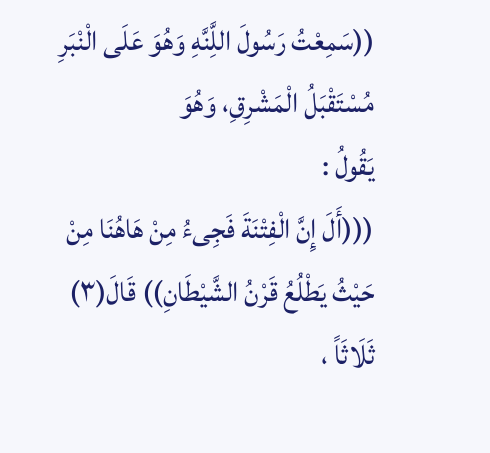((سَمِعْتُ رَسُولَ اللَِّنَّهِ وَهُوَ عَلَى الْنْبَرِ مُسْتَقْبَلُ الْمَشْرِقِ، وَهُوَ
يَقُولُ :
(((أَلَ إِنَّ الْفِتْنَةَ فَجِىءُ مِنْ هَاهُنَا مِنْ حَيْثُ يَطْلُعُ قَرْنُ الشَّيْطَانِ)) قَالَ(٣) ثَلَاثَاً ،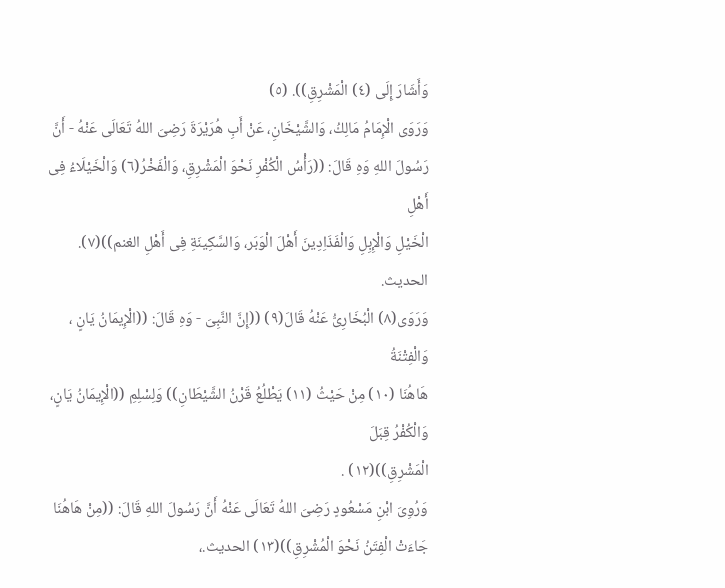وَأَشَارَ إِلَى (٤) الْمَشْرِقِ)). (٥)
وَرَوَى الْإِمَامُ مَالِكُ، وَالشَّيْخَانِ، عَنْ أَبِ هُرَيْرَةَ رَضِىَ اللهُ تَعَالَى عَنْهُ - أَنَّ
رَسُولَ اللهِ وَهِ قَالَ: ((رَأْسُ الْكُفْرِ نَحْوَ الْمَشْرِقِ، وَالْفَخْرُ(٦) وَالْخَيْلَاءُ فِى أَهْلِ
الْخَيْلِ وَالْإِبِلِ وَالْفَذَاِدِينَ أَهْلَ الْوَبَر، وَالسَّكِينَةِ فِى أَهْلِ الغنم))(٧). الحديث.
وَرَوَى(٨) الْبُخَارِىُّ عَنْهُ قَالَ(٩) ((إِنَّ النَّبِىَ - وَهِ قَالَ: ((الْإِيمَانُ يَانٍ ، وَالْفِتْنَةُ
هَاهُنَا (١٠) مِنْ حَيْثُ (١١) يَطْلُعُ قَرْنُ الشَّيْطَانِ)) وَلِسْلِمِ ((الْإِيمَانُ يَانٍ، وَالْكُفْرُ قِبَلَ
الْمَشْرِقِ))(١٢) .
وَرُوِىَ ابْنِ مَسْعُودٍ رَضِىَ اللهُ تَعَالَى عَنْهُ أَنَّ رَسُولَ اللهِ قَالَ: ((مِنْ هَاهُنَا
جَاءَتْ الْفِتَنُ نَحْوَ الْمُشْرِقِ))(١٣) الحديث.،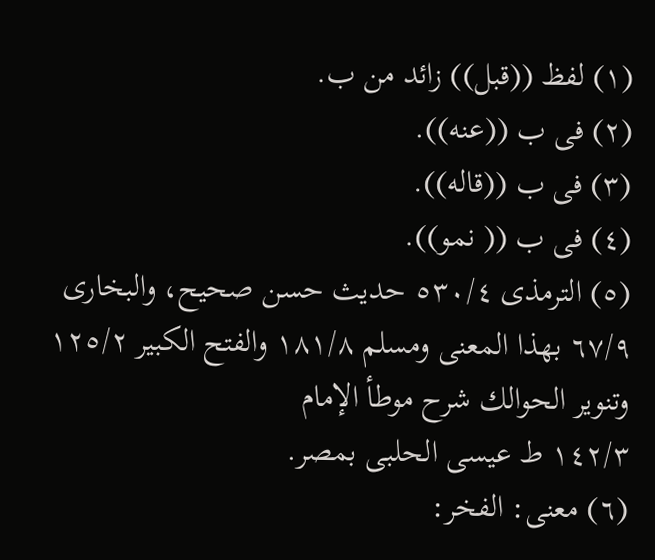(١) لفظ ((قبل)) زائد من ب.
(٢) فى ب ((عنه)).
(٣) فى ب ((قاله)).
(٤) فى ب (( نمو)).
(٥) الترمذى ٥٣٠/٤ حديث حسن صحيح، والبخارى ٦٧/٩ بهذا المعنى ومسلم ١٨١/٨ والفتح الكبير ١٢٥/٢ وتنوير الحوالك شرح موطأ الإمام
١٤٢/٣ ط عيسى الحلبى بمصر.
(٦) معنى: الفخر: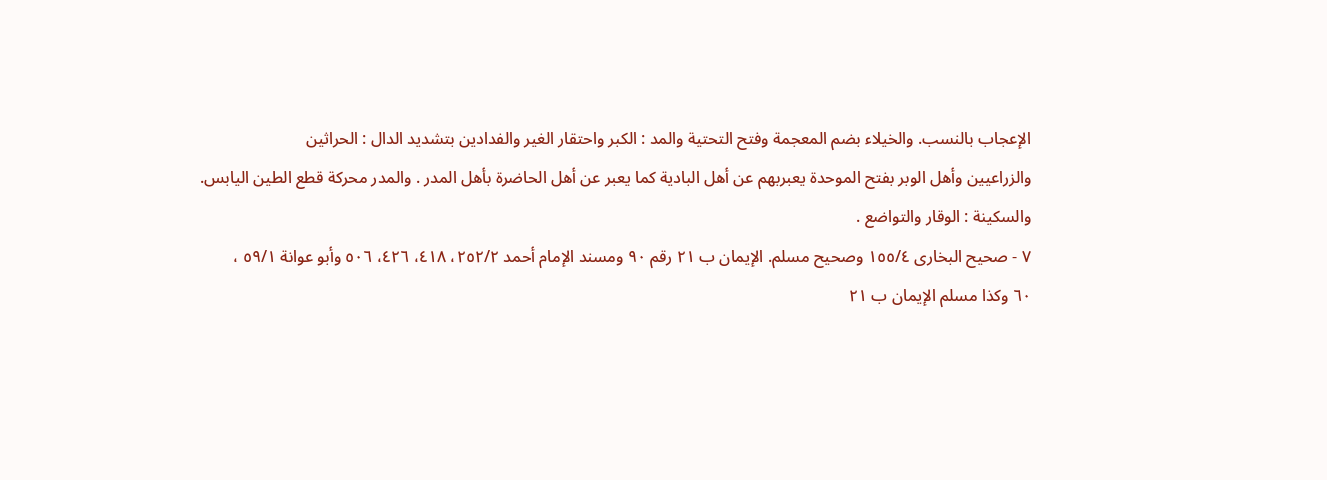الإعجاب بالنسب. والخيلاء بضم المعجمة وفتح التحتية والمد : الكبر واحتقار الغير والفدادين بتشديد الدال : الحراثين
والزراعيين وأهل الوبر بفتح الموحدة يعبربهم عن أهل البادية كما يعبر عن أهل الحاضرة بأهل المدر . والمدر محركة قطع الطين اليابس.
والسكينة : الوقار والتواضع .
٧ - صحيح البخارى ١٥٥/٤ وصحيح مسلم. الإيمان ب ٢١ رقم ٩٠ ومسند الإمام أحمد ٢٥٢/٢، ٤١٨، ٤٢٦، ٥٠٦ وأبو عوانة ٥٩/١ ،
٦٠ وكذا مسلم الإيمان ب ٢١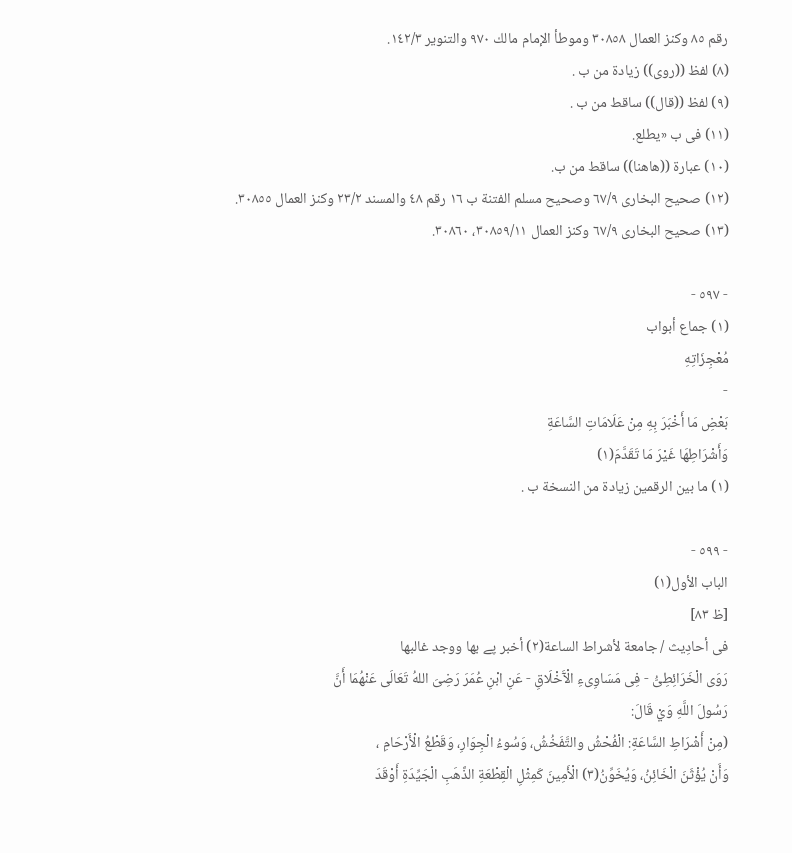رقم ٨٥ وكنز العمال ٣٠٨٥٨ وموطأ الإمام مالك ٩٧٠ والتنوير ١٤٢/٣.
(٨) لفظ ((روى)) زيادة من ب .
(٩) لفظ ((قال)) ساقط من ب .
(١١) فى ب «يطلع.
(١٠) عبارة ((هاهنا)) ساقط من ب.
(١٢) صحيح البخارى ٦٧/٩ وصحيح مسلم الفتنة ب ١٦ رقم ٤٨ والمسند ٢٣/٢ وكنز العمال ٣٠٨٥٥.
(١٣) صحيح البخارى ٦٧/٩ وكنز العمال ٣٠٨٥٩/١١، ٣٠٨٦٠.

- ٥٩٧ -
(١) جماع أبواب
مُعْجِزَاتِهِ
-
بَعْضِ مَا أَخْبَرَ بِهِ مِنْ عَلَامَاتِ السَّاعَةِ
وَأَشْرَاطِهَا غَيْرَ مَا تَقَدَّمَ(١)
(١) ما بين الرقمين زيادة من النسخة ب .

- ٥٩٩ -
الباب الأول(١)
[ظ ٨٣]
فی أحادِیث / جامعة لأشراط الساعة(٢) أخبر پے بها ووجد غالبها
رَوَى الْخَرَائِطِىُّ - فِى مَسَاوِىءِ الْآَخْلَاقِ - عَنِ ابْنِ عُمَرَ رَضِىَ اللهُ تَعَالَى عَنْهُمَا أَنَّ
رَسُولَ اللَّهِ وَيْ قَالَ:
(مِنْ أَشْرَاطِ السَّاعَةِ: الْفُحْشُ والتَّفَخُشُ، وَسُوءُ الْجِوَارِ، وَقَطْعُ الْأَرْحَامِ ،
وَأَنْ يُؤْثَنَ الْخَائِنُ، وَيُخَوِّنُ(٣) الْأَمِينَ كَمِثْلِ الْقِطْعَةِ الذَّهَبِ الْجَيِّدَةِ أَوْقَدَ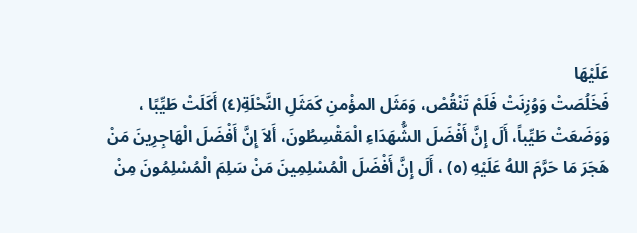عَلَيْهَا
فَخَلُصَتْ وَوُزِنَتْ فَلَمْ تَنْقُصْ، وَمَثَل المؤْمنِ كَمَثَلِ النَّحْلَةِ(٤) أَكَلَتْ طَيِّبًا ،
وَوَضَعَتْ طَيِّباً، أَلَ إِنَّ أَفْضَلَ الشُّهَدَاءِ الْمَقْسِطُونَ، أَلاَ إِنَّ أَفْضَلَ الْهَاجِرِينَ مَنْ
هَجَرَ مَا حَرَّمَ اللهُ عَلَيْهِ (٥) ، أَلَ إِنَّ أَفْضَلَ الْمُسْلِمِينَ مَنْ سَلِمَ الْمُسْلِمُونَ مِنْ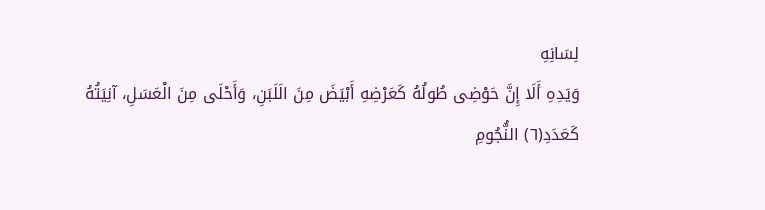لِسَانِهِ
وَيَدِهِ أَلَا إِنَّ حَوْضِى طُولُهُ كَعَرْضِهِ أَبْيَضَ مِنَ الَلَبَنِ، وَأَحْلَى مِنَ الْعَسَلِ، آنِيَتُهُ
كَعَدَدِ(٦) النُّجُومِ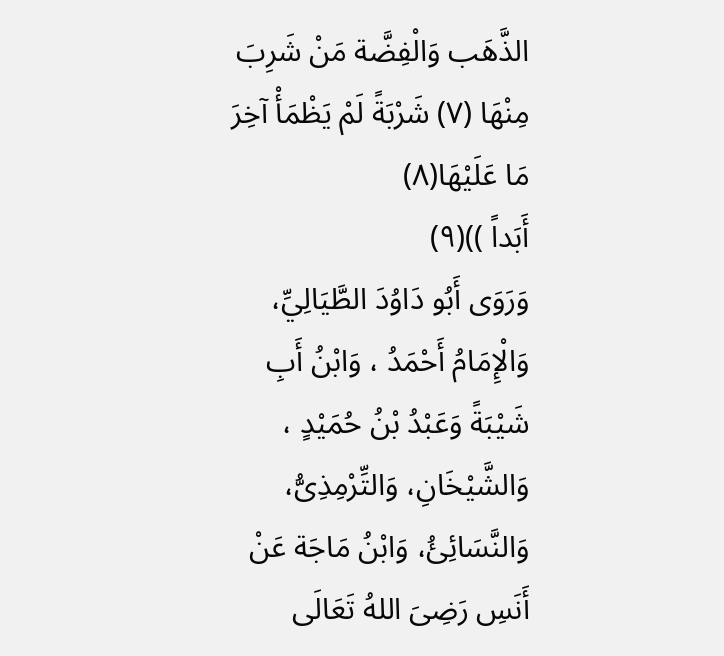الذَّهَب وَالْفِضَّة مَنْ شَرِبَ مِنْهَا (٧) شَرْبَةً لَمْ يَظْمَأْ آخِرَ مَا عَلَيْهَا(٨)
أَبَداً ))(٩)
وَرَوَى أَبُو دَاوُدَ الطَّيَالِيِّ، وَالْإِمَامُ أَحْمَدُ ، وَابْنُ أَبِ شَيْبَةً وَعَبْدُ بْنُ حُمَيْدٍ ،
وَالشَّيْخَانِ، وَالتِّرْمِذِىُّ، وَالنَّسَائِئُ، وَابْنُ مَاجَة عَنْ أَنَسِ رَضِىَ اللهُ تَعَالَى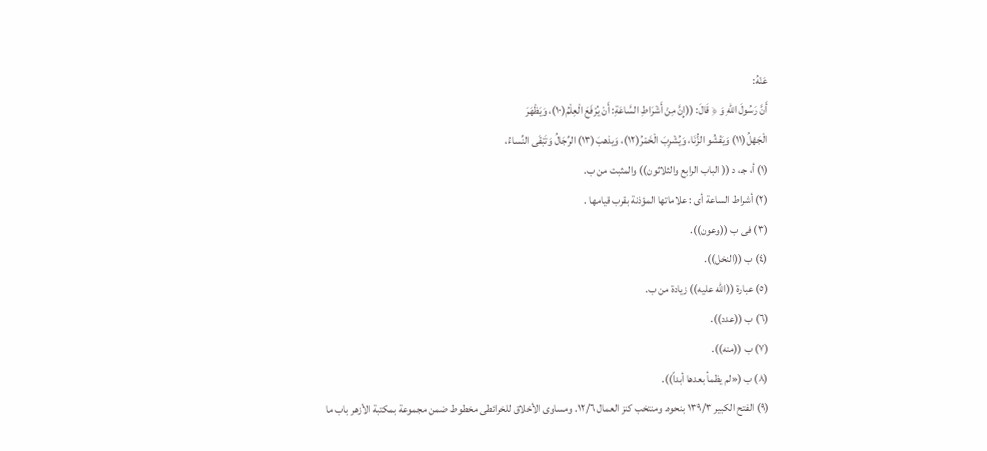عَنْهُ:
أَنَّ رَسُولَ اللهِ وَ ﴿ قَالَ: ((إِنَّ مِنْ أَشْرَاطِ السَّاعَةِ: أَنْ يُرْفَعَ الْعِلْمُ(١٠)، وَيَظْهَرَ
الْجَهْلُ(١١) وَيَفْشُو الزُّنَا، وَيُشْرِبَ الْخَمْرُ(١٢)، وَيذهبَ(١٣) الرِّجَالُ وَتَبْقَى النِّساءُ،
(١) أ، جـ، د (( الباب الرابع والثلاثون)) والمثبت من ب.
(٢) أشراط الساعة أى : علاماتها المؤذنة بقرب قيامها .
(٣) فى ب ((وعون)).
(٤) ب ((النخل)).
(٥) عبارة ((الله عليه)) زيادة من ب.
(٦) ب ((عدد)).
(٧) ب ((منه)).
(٨) ب («لم يظمأ بعدها أبداً)).
(٩) الفتح الكبير ١٣٩/٣ بنحوه. ومنتخب كنز العمال ١٢/٦. ومساوى الأخلاق للخرائطى مخطوط ضمن مجموعة بمكتبة الأزهر باب ما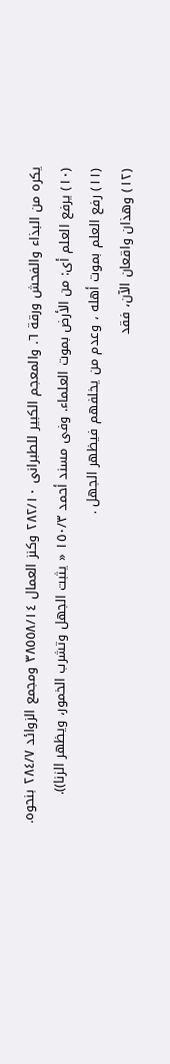يكره من البذاء والفحش ورقة ٦. والمعجم الكبير للطبرانى ٢٨٢/١٠ وكنز العمال ٣٨٥٥٨/١٤ ومجمع الزوائد ٢٨٤/٧ بنحوه.
(١٠) يرفع العلم أى: من الأرض بموت العلماء. وفى مسند أحمد ١٥٠/٣ « يثبت الجهل وتشرب الخمور، ويظهر الزنا)).
(١١) رفع العلم بموت أهله ، وعدم من يخلفهم فيظهر الجهل .
(١٢) وهذان واقعان الآن، فقد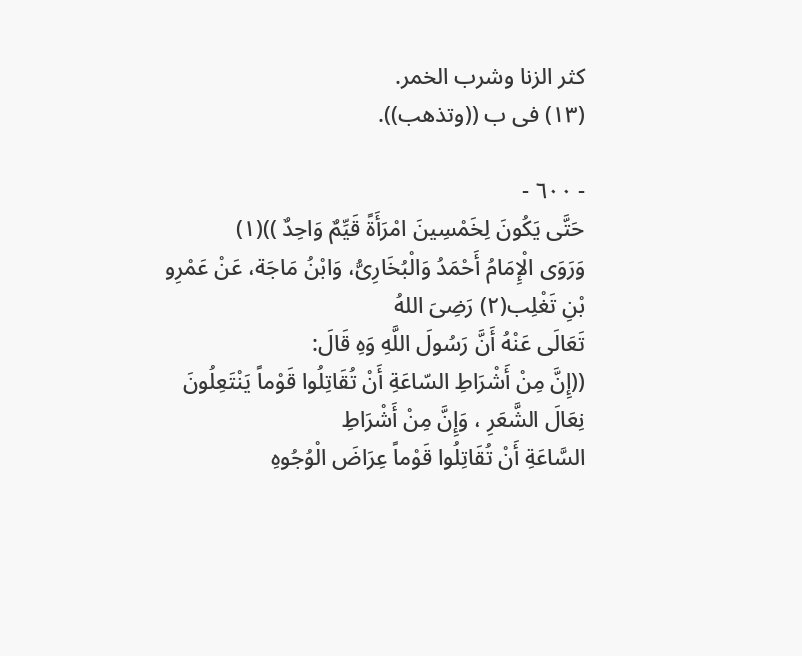كثر الزنا وشرب الخمر.
(١٣) فى ب ((وتذهب)).

- ٦٠٠ -
حَتَّى يَكُونَ لِخَمْسِينَ امْرَأَةً قَيِّمٌ وَاحِدٌ ))(١)
وَرَوَى الْإِمَامُ أَحْمَدُ وَالْبُخَارِىُّ، وَابْنُ مَاجَة، عَنْ عَمْرِو بْنِ تَغْلِب(٢) رَضِىَ اللهُ
تَعَالَى عَنْهُ أَنَّ رَسُولَ اللَّهِ وَهِ قَالَ:
((إِنَّ مِنْ أَشْرَاطِ السّاعَةِ أَنْ تُقَاتِلُوا قَوْماً يَنْتَعِلُونَ نِعَالَ الشَّعَرِ ، وَإِنَّ مِنْ أَشْرَاطِ
السَّاعَةِ أَنْ تُقَاتِلُوا قَوْماً عِرَاضَ الْوُجُوهِ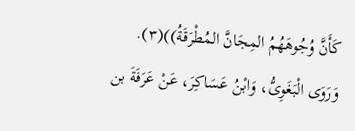كَأَنَّ وُجُوهَهُمُ المِجَانَّ المُطْرَقَةُ))(٣).
وَرَوَى الْبَغَوِىُّ، وَابْنُ عَسَاكِرَ، عَنْ عَرَفَةَ بن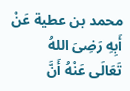محمد بن عطية عَنْ أَبِهِ رَضِىَ اللهُ
تَعَالَى عَنْهُ أَنَّ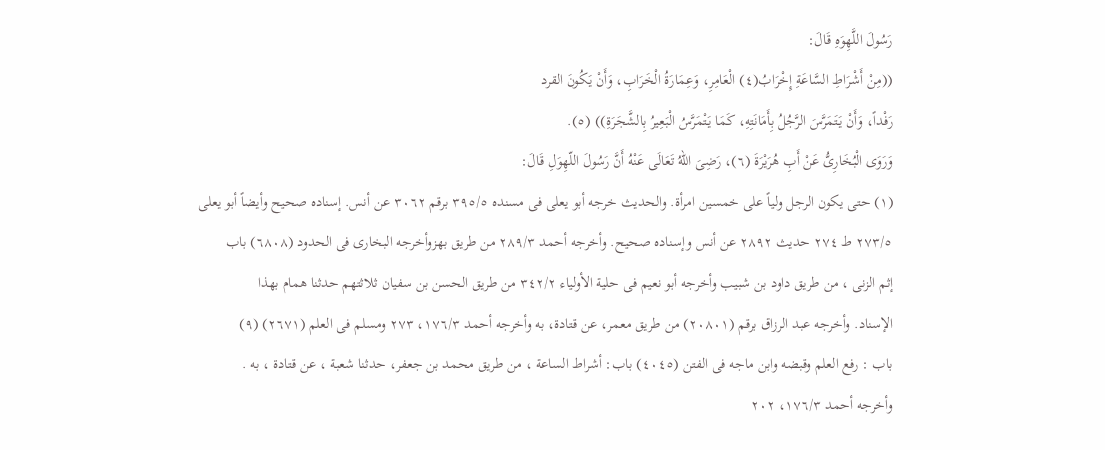رَسُولَ اللَّهِوَهِ قَالَ:
((مِنْ أَشْرَاطِ السَّاعَةِ إِخْرَابُ(٤) الْعَامِرِ، وَعِمَارَةُ الْخَرَابِ، وَأَنْ يَكُونَ القرد
رَفْداً، وَأَنْ يَتَمَرَّسَ الرَّجُلُ بِأَمَانَتِهِ، كَمَا يَتْمَرَّسُ الْبَعِيرُ بِالشَّجَرَةِ)) (٥).
وَرَوَى الْبُخَارِىُّ عَنْ أَبِ هُرَيْرَةَ (٦)، رَضِىَ اللهُ تَعَالَى عَنْهُ أَنَّ رَسُولَ اللّهِوَلِ قَالَ:
(١) حتى يكون الرجل ولياً على خمسين امرأة. والحديث خرجه أبو يعلى فى مسنده ٣٩٥/٥ برقم ٣٠٦٢ عن أنس. إسناده صحيح وأيضاً أبو يعلى
٢٧٣/٥ ط ٢٧٤ حديث ٢٨٩٢ عن أنس وإسناده صحيح. وأخرجه أحمد ٢٨٩/٣ من طريق بهزوأخرجه البخارى فى الحدود (٦٨٠٨) باب
إثم الزنى ، من طريق داود بن شبيب وأخرجه أبو نعيم فى حلية الأولياء ٣٤٢/٢ من طريق الحسن بن سفيان ثلاثتهم حدثنا همام بهذا
الإسناد. وأخرجه عبد الرزاق برقم (٢٠٨٠١) من طريق معمر، عن قتادة، به وأخرجه أحمد ١٧٦/٣، ٢٧٣ ومسلم فى العلم (٢٦٧١) (٩)
باب : رفع العلم وقبضه وابن ماجه فى الفتن (٤٠٤٥) باب: أشراط الساعة ، من طريق محمد بن جعفر، حدثنا شعبة ، عن قتادة ، به .
وأخرجه أحمد ١٧٦/٣، ٢٠٢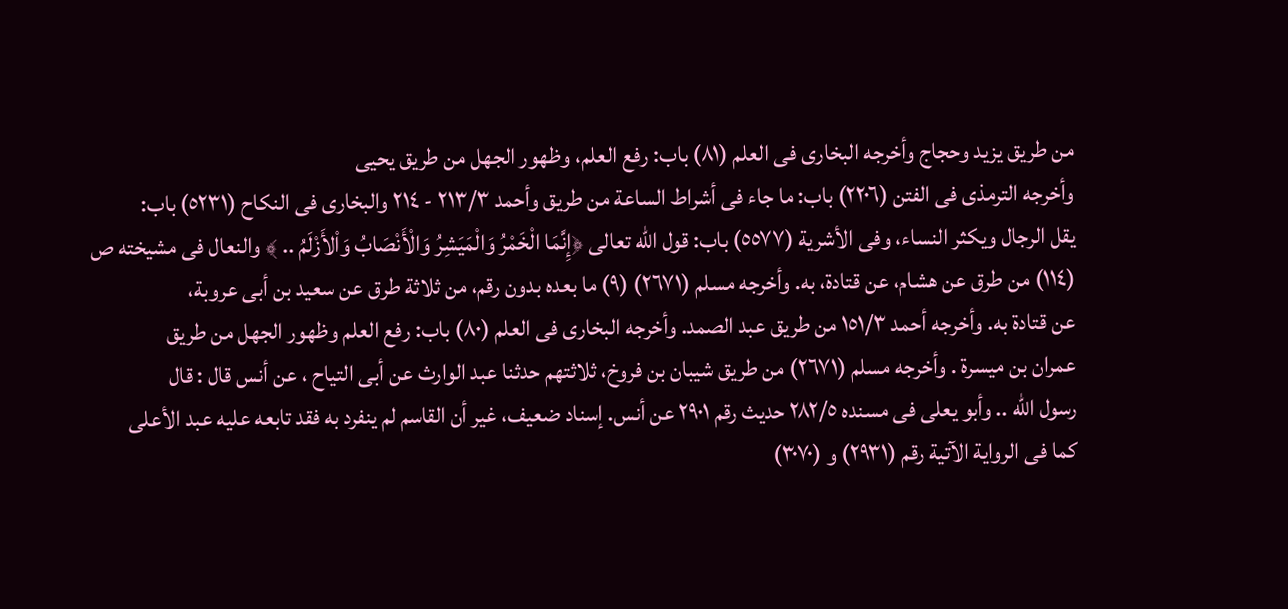من طريق يزيد وحجاج وأخرجه البخارى فى العلم (٨١) باب: رفع العلم، وظهور الجهل من طريق يحيى
وأخرجه الترمذى فى الفتن (٢٢٠٦) باب: ما جاء فى أشراط الساعة من طريق وأحمد ٢١٣/٣ - ٢١٤ والبخارى فى النكاح (٥٢٣١) باب:
يقل الرجال ويكثر النساء، وفى الأشرية (٥٥٧٧) باب: قول الله تعالى ﴿إِنَّمَا الْخَمْرُ وَالْمَيَشِرُ وَالْأَنْصَابُ وَاْلأَزْلَمُ .. ﴾ والنعال فى مشيخته ص
(١١٤) من طرق عن هشام، عن قتادة، به. وأخرجه مسلم (٢٦٧١) (٩) ما بعده بدون رقم، من ثلاثة طرق عن سعيد بن أبى عروبة،
عن قتادة به. وأخرجه أحمد ١٥١/٣ من طريق عبد الصمد. وأخرجه البخارى فى العلم (٨٠) باب: رفع العلم وظهور الجهل من طريق
عمران بن ميسرة . وأخرجه مسلم (٢٦٧١) من طريق شيبان بن فروخ، ثلاثتهم حدثنا عبد الوارث عن أبى التياح ، عن أنس قال : قال
رسول الله .. وأبو يعلى فى مسنده ٢٨٢/٥ حديث رقم ٢٩٠١ عن أنس. إسناد ضعيف، غير أن القاسم لم ينفرد به فقد تابعه عليه عبد الأعلى
كما فى الرواية الآتية رقم (٢٩٣١) و (٣٠٧٠)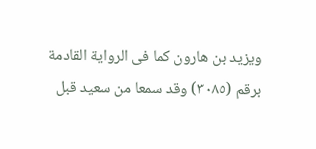ويزيد بن هارون كما فى الرواية القادمة برقم (٣٠٨٥) وقد سمعا من سعيد قبل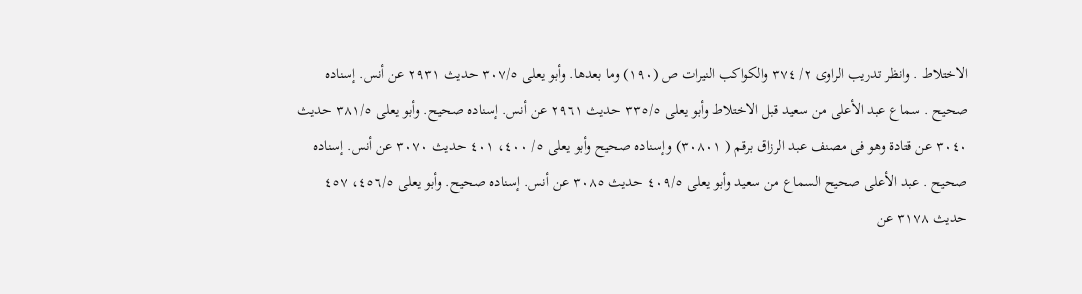الاختلاط . وانظر تدريب الراوى ٢/ ٣٧٤ والكواكب النيرات ص (١٩٠) وما بعدها. وأبو يعلى ٣٠٧/٥ حديث ٢٩٣١ عن أنس. إسناده
صحيح . سماع عبد الأعلى من سعيد قبل الاختلاط وأبو يعلى ٣٣٥/٥ حديث ٢٩٦١ عن أنس. إسناده صحيح. وأبو يعلى ٣٨١/٥ حديث
٣٠٤٠ عن قتادة وهو فى مصنف عبد الرزاق برقم ( ٣٠٨٠١) وإسناده صحيح وأبو يعلى ٥/ ٤٠٠، ٤٠١ حديث ٣٠٧٠ عن أنس. إسناده
صحيح . عبد الأعلى صحيح السماع من سعيد وأبو يعلى ٤٠٩/٥ حديث ٣٠٨٥ عن أنس. إسناده صحيح. وأبو يعلى ٤٥٦/٥، ٤٥٧
حديث ٣١٧٨ عن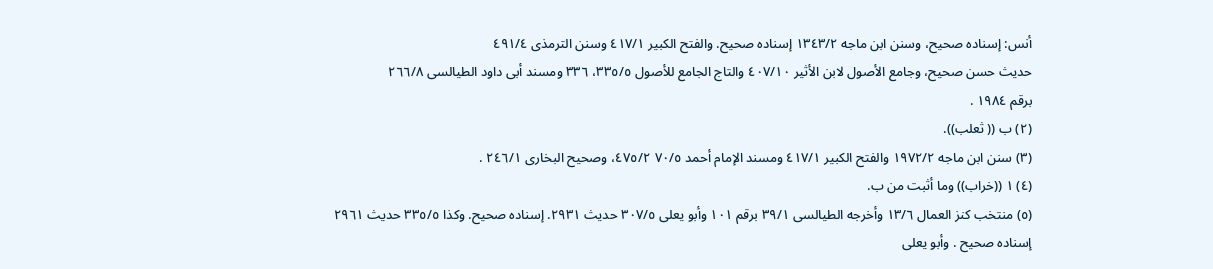أنس: إسناده صحيح، وسنن ابن ماجه ١٣٤٣/٢ إسناده صحيح. والفتح الكبير ٤١٧/١ وسنن الترمذى ٤٩١/٤
حديث حسن صحيح، وجامع الأصول لابن الأثير ٤٠٧/١٠ والتاج الجامع للأصول ٣٣٥/٥، ٣٣٦ ومسند أبى داود الطيالسى ٢٦٦/٨
برقم ١٩٨٤ .
(٢) ب (( ثعلب)).
(٣) سنن ابن ماجه ١٩٧٢/٢ والفتح الكبير ٤١٧/١ ومسند الإمام أحمد ٧٠/٥ ٤٧٥/٢، وصحيح البخارى ٢٤٦/١ .
(٤) ١ ((خراب)) وما أثبت من ب.
(٥) منتخب كنز العمال ١٣/٦ وأخرجه الطيالسى ٣٩/١ برقم ١٠١ وأبو يعلى ٣٠٧/٥ حديث ٢٩٣١. إسناده صحيح. وكذا ٣٣٥/٥ حديث ٢٩٦١
إسناده صحيح . وأبو يعلى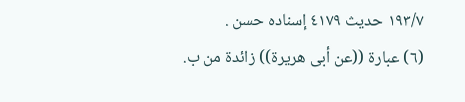١٩٣/٧ حديث ٤١٧٩ إسناده حسن .
(٦) عبارة ((عن أبى هريرة)) زائدة من ب.